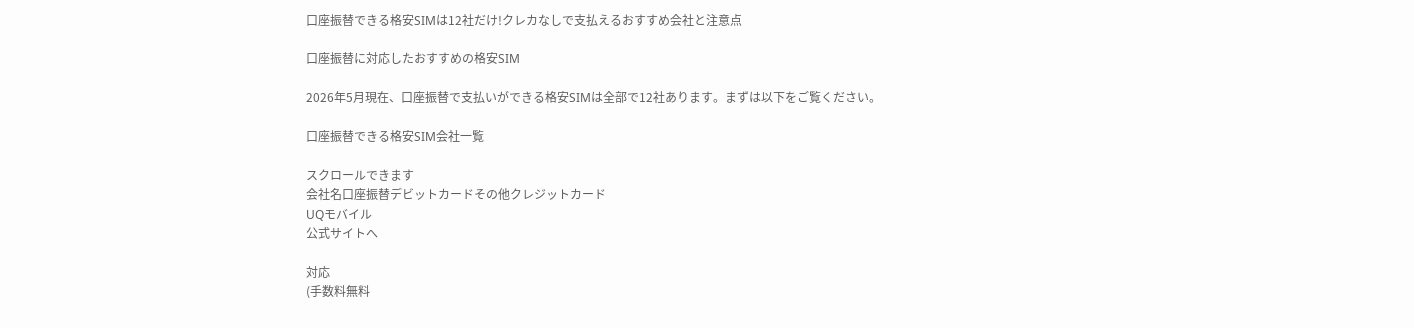口座振替できる格安SIMは12社だけ!クレカなしで支払えるおすすめ会社と注意点

口座振替に対応したおすすめの格安SIM

2026年5月現在、口座振替で支払いができる格安SIMは全部で12社あります。まずは以下をご覧ください。

口座振替できる格安SIM会社一覧

スクロールできます
会社名口座振替デビットカードその他クレジットカード
UQモバイル
公式サイトへ

対応
(手数料無料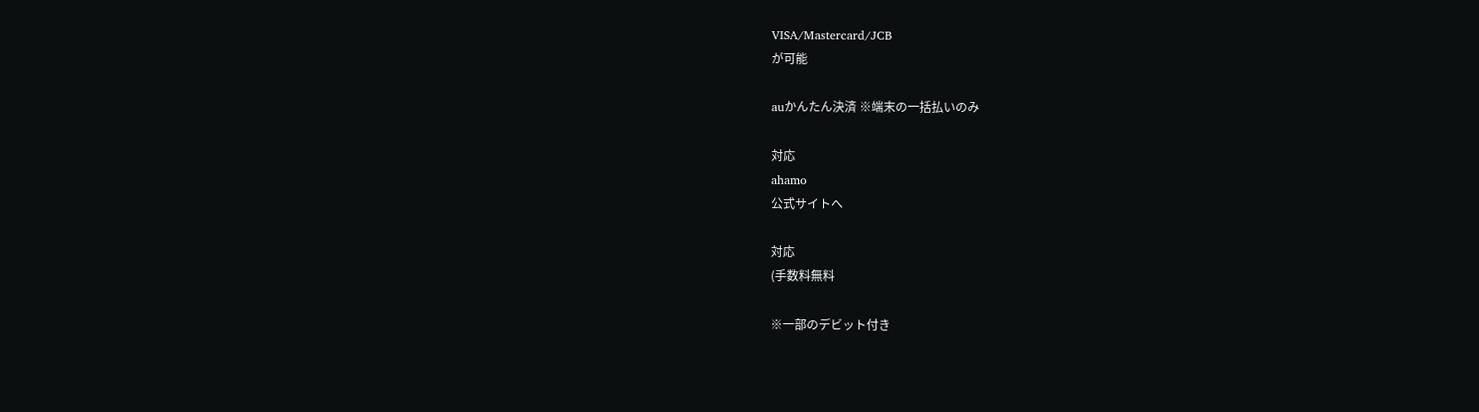VISA/Mastercard/JCB
が可能

auかんたん決済 ※端末の一括払いのみ

対応
ahamo
公式サイトへ

対応
(手数料無料

※一部のデビット付き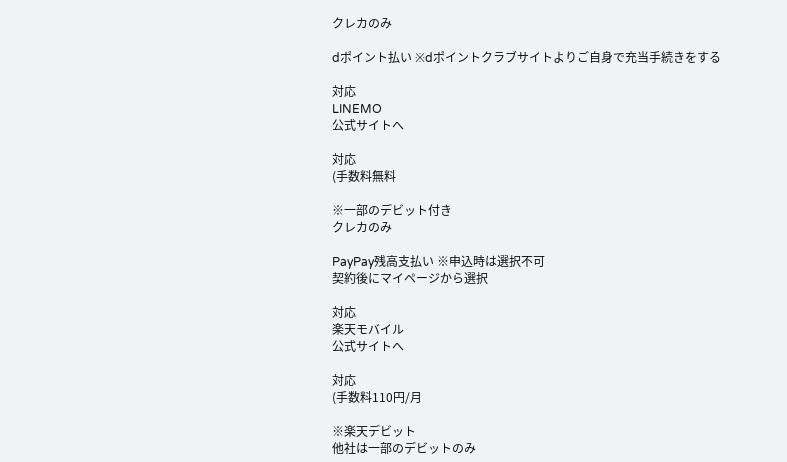クレカのみ

dポイント払い ※dポイントクラブサイトよりご自身で充当手続きをする

対応
LINEMO
公式サイトへ

対応
(手数料無料

※一部のデビット付き
クレカのみ

PayPay残高支払い ※申込時は選択不可
契約後にマイページから選択

対応
楽天モバイル
公式サイトへ

対応
(手数料110円/月

※楽天デビット
他社は一部のデビットのみ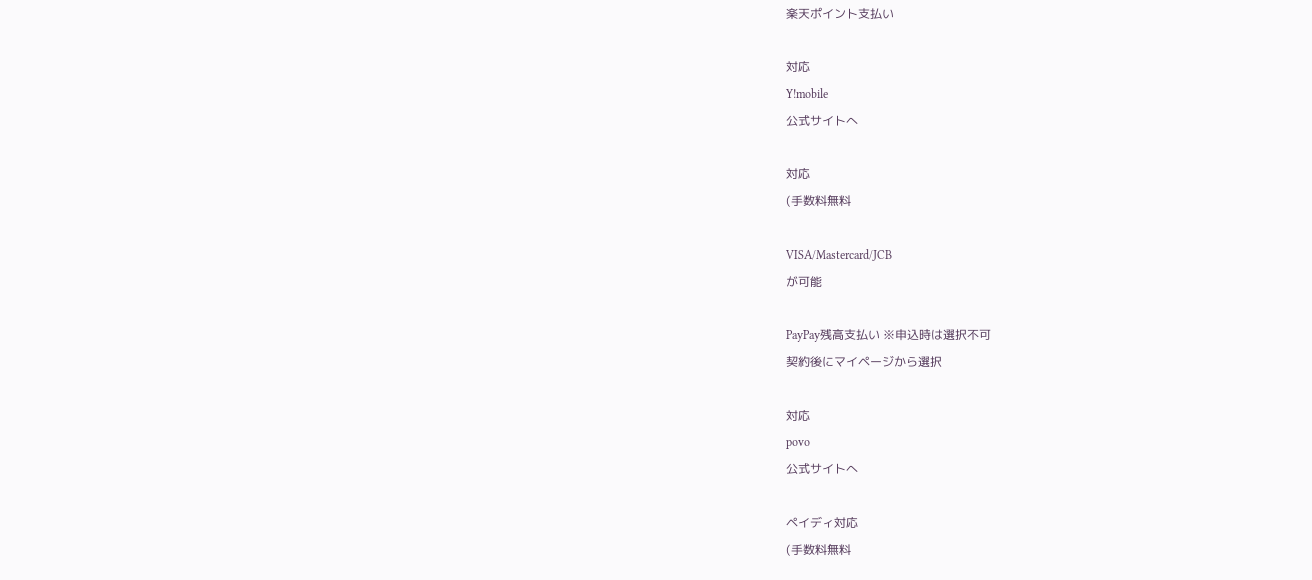楽天ポイント支払い

対応
Y!mobile
公式サイトへ

対応
(手数料無料

VISA/Mastercard/JCB
が可能

PayPay残高支払い ※申込時は選択不可
契約後にマイページから選択

対応
povo
公式サイトへ

ペイディ対応
(手数料無料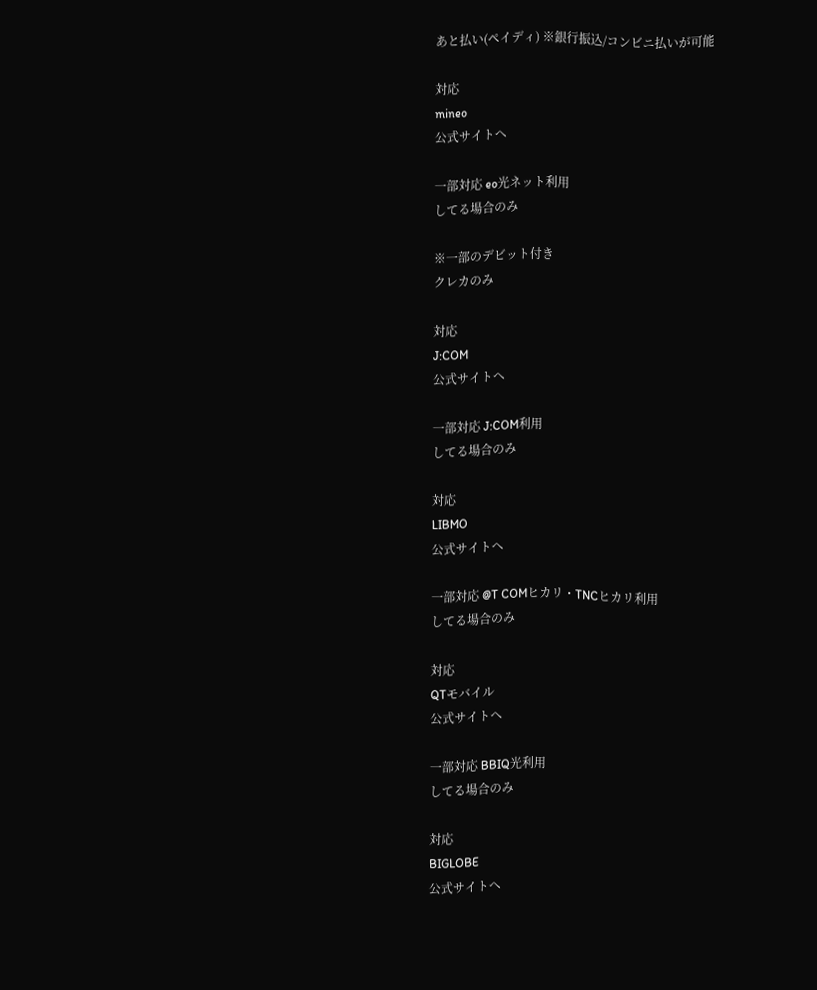あと払い(ペイディ) ※銀行振込/コンビニ払いが可能

対応
mineo
公式サイトへ

一部対応 eo光ネット利用
してる場合のみ

※一部のデビット付き
クレカのみ

対応
J:COM
公式サイトへ

一部対応 J:COM利用
してる場合のみ

対応
LIBMO
公式サイトへ

一部対応 @T COMヒカリ・TNCヒカリ利用
してる場合のみ

対応
QTモバイル
公式サイトへ

一部対応 BBIQ光利用
してる場合のみ

対応
BIGLOBE
公式サイトへ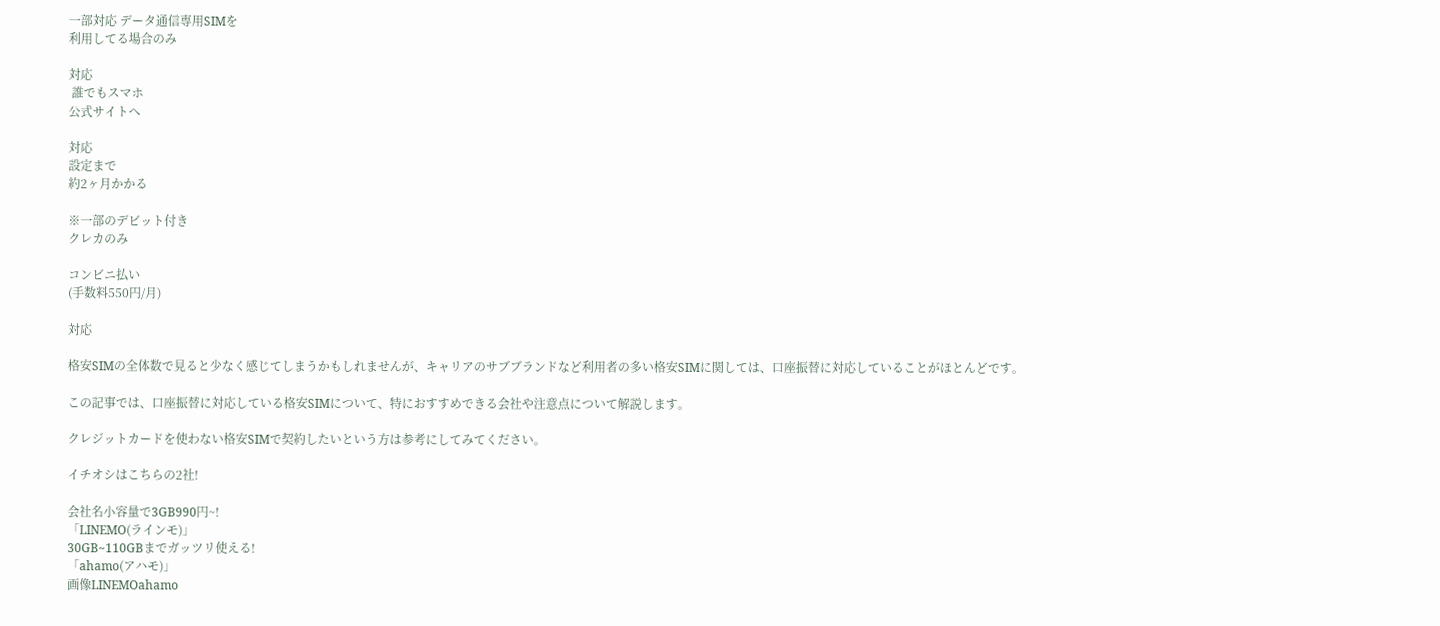一部対応 データ通信専用SIMを
利用してる場合のみ

対応
 誰でもスマホ
公式サイトへ

対応
設定まで
約2ヶ月かかる

※一部のデビット付き
クレカのみ

コンビニ払い
(手数料550円/月)

対応

格安SIMの全体数で見ると少なく感じてしまうかもしれませんが、キャリアのサブブランドなど利用者の多い格安SIMに関しては、口座振替に対応していることがほとんどです。

この記事では、口座振替に対応している格安SIMについて、特におすすめできる会社や注意点について解説します。

クレジットカードを使わない格安SIMで契約したいという方は参考にしてみてください。

イチオシはこちらの2社!

会社名小容量で3GB990円~!
「LINEMO(ラインモ)」
30GB~110GBまでガッツリ使える!
「ahamo(アハモ)」
画像LINEMOahamo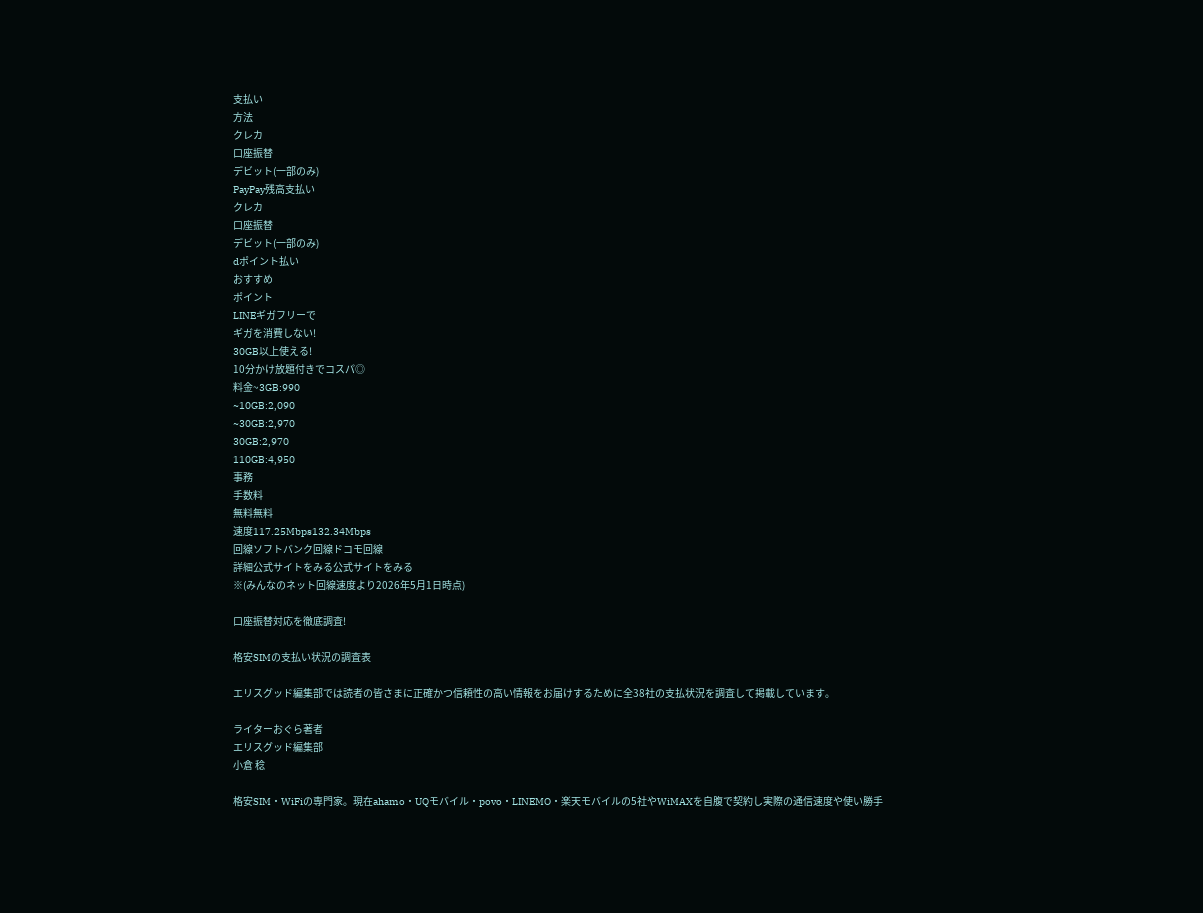支払い
方法
クレカ
口座振替
デビット(一部のみ)
PayPay残高支払い
クレカ
口座振替
デビット(一部のみ)
dポイント払い
おすすめ
ポイント
LINEギガフリーで
ギガを消費しない!
30GB以上使える!
10分かけ放題付きでコスパ◎
料金~3GB:990
~10GB:2,090
~30GB:2,970
30GB:2,970
110GB:4,950
事務
手数料
無料無料
速度117.25Mbps132.34Mbps
回線ソフトバンク回線ドコモ回線
詳細公式サイトをみる公式サイトをみる
※(みんなのネット回線速度より2026年5月1日時点)

口座振替対応を徹底調査!

格安SIMの支払い状況の調査表

エリスグッド編集部では読者の皆さまに正確かつ信頼性の高い情報をお届けするために全38社の支払状況を調査して掲載しています。

ライターおぐら著者
エリスグッド編集部
小倉 稔

格安SIM・WiFiの専門家。現在ahamo・UQモバイル・povo・LINEMO・楽天モバイルの5社やWiMAXを自腹で契約し実際の通信速度や使い勝手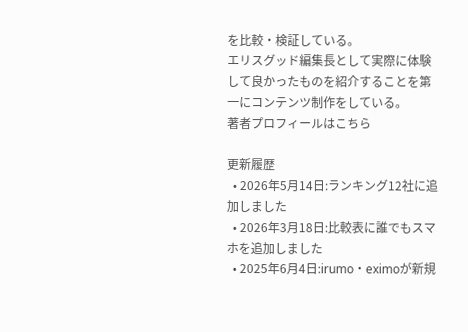を比較・検証している。
エリスグッド編集長として実際に体験して良かったものを紹介することを第一にコンテンツ制作をしている。
著者プロフィールはこちら

更新履歴
  • 2026年5月14日:ランキング12社に追加しました
  • 2026年3月18日:比較表に誰でもスマホを追加しました
  • 2025年6月4日:irumo・eximoが新規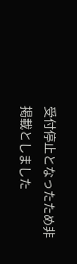受付停止となったため非掲載としました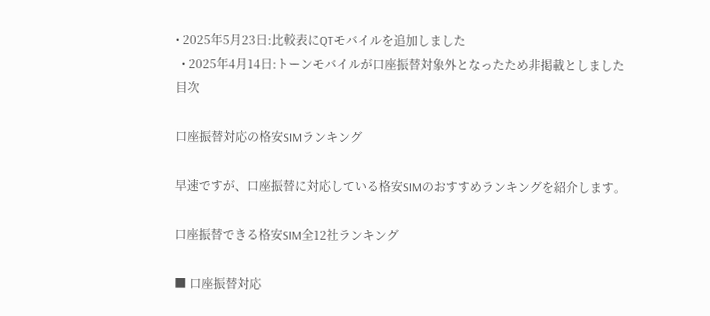• 2025年5月23日:比較表にQTモバイルを追加しました
  • 2025年4月14日:トーンモバイルが口座振替対象外となったため非掲載としました
目次

口座振替対応の格安SIMランキング

早速ですが、口座振替に対応している格安SIMのおすすめランキングを紹介します。

口座振替できる格安SIM全12社ランキング

■ 口座振替対応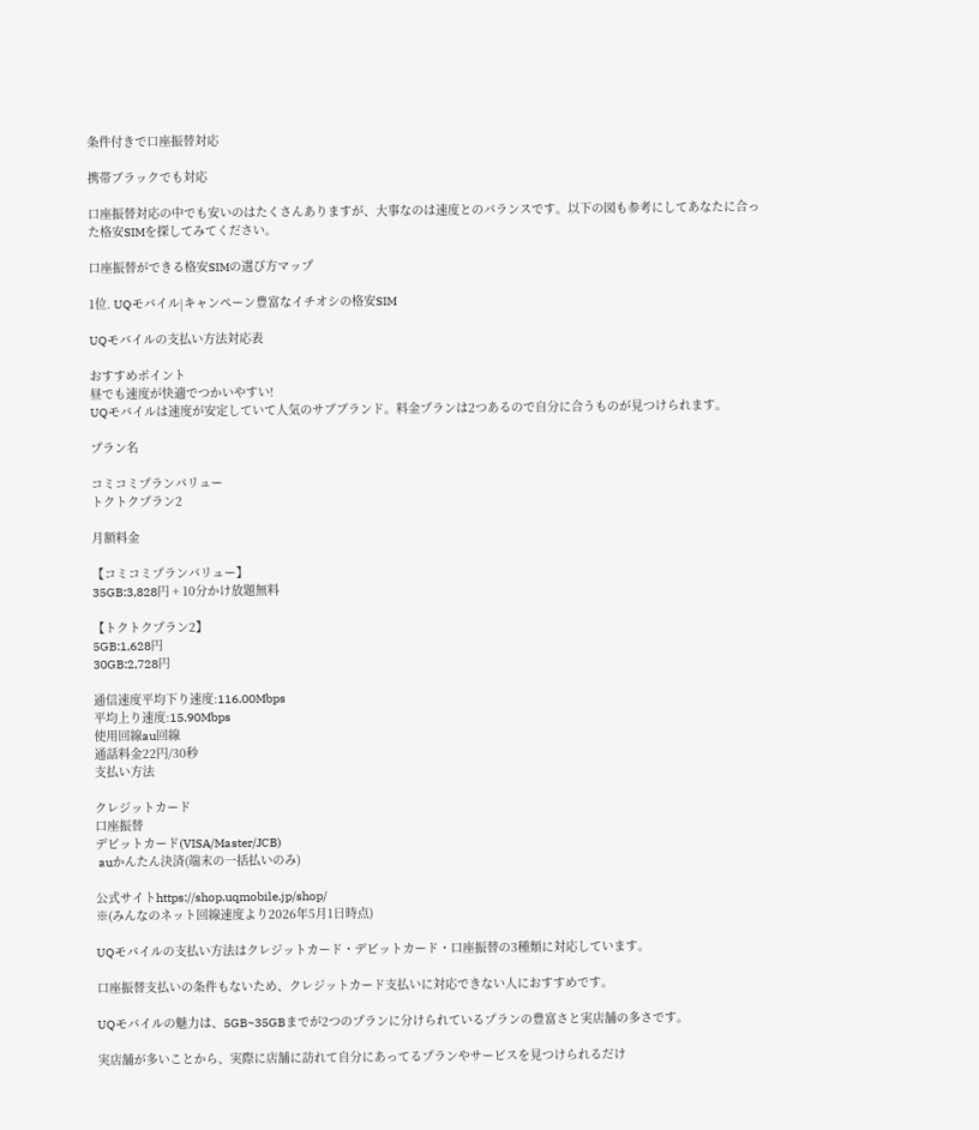条件付きで口座振替対応

携帯ブラックでも対応

口座振替対応の中でも安いのはたくさんありますが、大事なのは速度とのバランスです。以下の図も参考にしてあなたに合った格安SIMを探してみてください。

口座振替ができる格安SIMの選び方マップ

1位. UQモバイル|キャンペーン豊富なイチオシの格安SIM

UQモバイルの支払い方法対応表

おすすめポイント
昼でも速度が快適でつかいやすい!
UQモバイルは速度が安定していて人気のサブブランド。料金プランは2つあるので自分に合うものが見つけられます。

プラン名

コミコミプランバリュー
トクトクプラン2

月額料金

【コミコミプランバリュー】
35GB:3,828円 + 10分かけ放題無料

【トクトクプラン2】
5GB:1,628円
30GB:2,728円

通信速度平均下り速度:116.00Mbps
平均上り速度:15.90Mbps
使用回線au回線
通話料金22円/30秒
支払い方法

クレジットカード
口座振替
デビットカード(VISA/Master/JCB)
 auかんたん決済(端末の一括払いのみ)

公式サイトhttps://shop.uqmobile.jp/shop/
※(みんなのネット回線速度より2026年5月1日時点)

UQモバイルの支払い方法はクレジットカード・デビットカード・口座振替の3種類に対応しています。

口座振替支払いの条件もないため、クレジットカード支払いに対応できない人におすすめです。

UQモバイルの魅力は、5GB~35GBまでが2つのプランに分けられているプランの豊富さと実店舗の多さです。

実店舗が多いことから、実際に店舗に訪れて自分にあってるプランやサービスを見つけられるだけ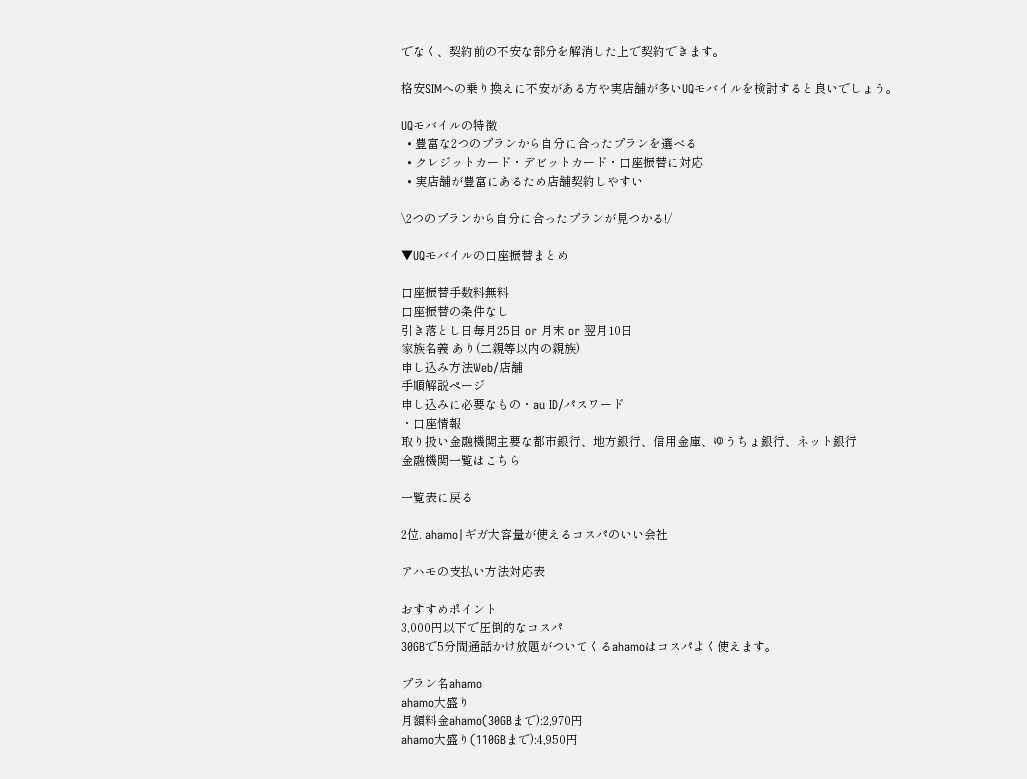でなく、契約前の不安な部分を解消した上で契約できます。

格安SIMへの乗り換えに不安がある方や実店舗が多いUQモバイルを検討すると良いでしょう。

UQモバイルの特徴
  • 豊富な2つのプランから自分に合ったプランを選べる
  • クレジットカード・デビットカード・口座振替に対応
  • 実店舗が豊富にあるため店舗契約しやすい

\2つのプランから自分に合ったプランが見つかる!/

▼UQモバイルの口座振替まとめ

口座振替手数料無料
口座振替の条件なし
引き落とし日毎月25日 or 月末 or 翌月10日
家族名義 あり(二親等以内の親族)
申し込み方法Web/店舗
手順解説ページ
申し込みに必要なもの・au ID/パスワード
・口座情報
取り扱い金融機関主要な都市銀行、地方銀行、信用金庫、ゆうちょ銀行、ネット銀行
金融機関一覧はこちら

一覧表に戻る

2位. ahamo|ギガ大容量が使えるコスパのいい会社

アハモの支払い方法対応表

おすすめポイント
3,000円以下で圧倒的なコスパ
30GBで5分間通話かけ放題がついてくるahamoはコスパよく使えます。

プラン名ahamo
ahamo大盛り
月額料金ahamo(30GBまで):2,970円
ahamo大盛り(110GBまで):4,950円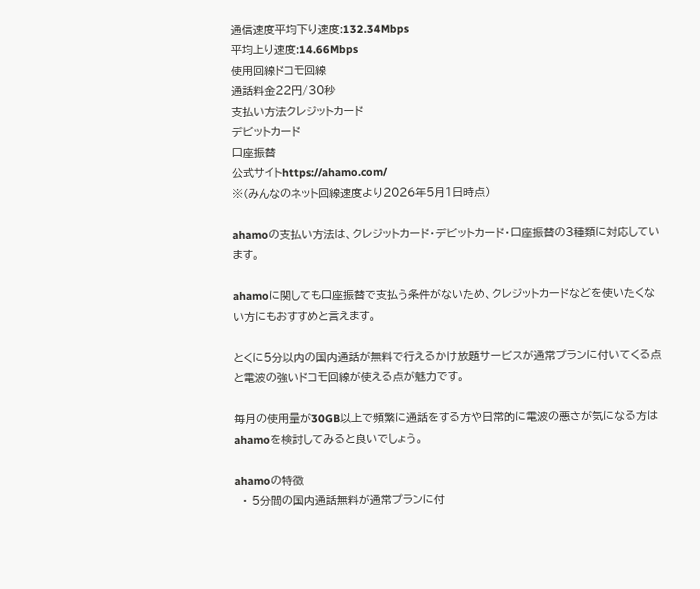通信速度平均下り速度:132.34Mbps
平均上り速度:14.66Mbps
使用回線ドコモ回線
通話料金22円/30秒
支払い方法クレジットカード
デビットカード
口座振替
公式サイトhttps://ahamo.com/
※(みんなのネット回線速度より2026年5月1日時点)

ahamoの支払い方法は、クレジットカード・デビットカード・口座振替の3種類に対応しています。

ahamoに関しても口座振替で支払う条件がないため、クレジットカードなどを使いたくない方にもおすすめと言えます。

とくに5分以内の国内通話が無料で行えるかけ放題サービスが通常プランに付いてくる点と電波の強いドコモ回線が使える点が魅力です。

毎月の使用量が30GB以上で頻繁に通話をする方や日常的に電波の悪さが気になる方はahamoを検討してみると良いでしょう。

ahamoの特徴
  • 5分間の国内通話無料が通常プランに付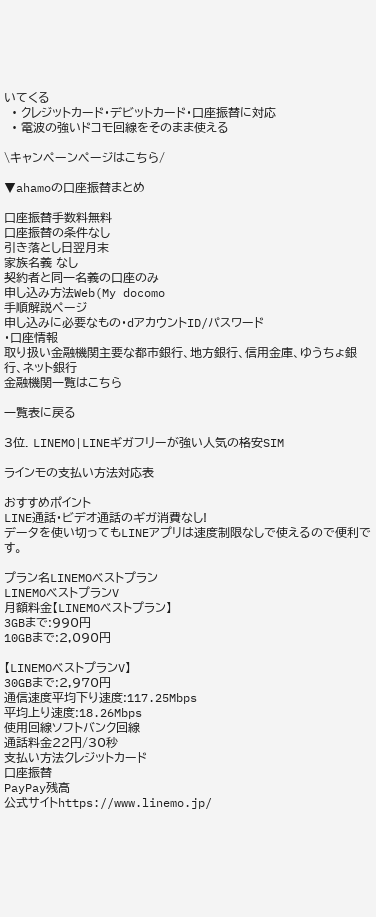いてくる
  • クレジットカード・デビットカード・口座振替に対応
  • 電波の強いドコモ回線をそのまま使える

\キャンペーンページはこちら/

▼ahamoの口座振替まとめ

口座振替手数料無料
口座振替の条件なし
引き落とし日翌月末
家族名義 なし
契約者と同一名義の口座のみ
申し込み方法Web(My docomo
手順解説ページ
申し込みに必要なもの・dアカウントID/パスワード
・口座情報
取り扱い金融機関主要な都市銀行、地方銀行、信用金庫、ゆうちょ銀行、ネット銀行
金融機関一覧はこちら

一覧表に戻る

3位. LINEMO|LINEギガフリーが強い人気の格安SIM

ラインモの支払い方法対応表

おすすめポイント
LINE通話・ビデオ通話のギガ消費なし!
データを使い切ってもLINEアプリは速度制限なしで使えるので便利です。

プラン名LINEMOベストプラン
LINEMOベストプランV
月額料金【LINEMOベストプラン】
3GBまで:990円
10GBまで:2,090円

【LINEMOベストプランV】
30GBまで:2,970円
通信速度平均下り速度:117.25Mbps
平均上り速度:18.26Mbps
使用回線ソフトバンク回線
通話料金22円/30秒
支払い方法クレジットカード
口座振替
PayPay残高
公式サイトhttps://www.linemo.jp/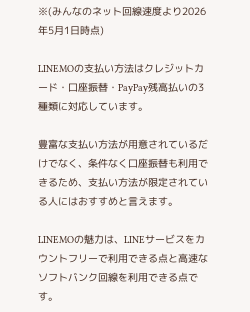※(みんなのネット回線速度より2026年5月1日時点)

LINEMOの支払い方法はクレジットカード・口座振替・PayPay残高払いの3種類に対応しています。

豊富な支払い方法が用意されているだけでなく、条件なく口座振替も利用できるため、支払い方法が限定されている人にはおすすめと言えます。

LINEMOの魅力は、LINEサービスをカウントフリーで利用できる点と高速なソフトバンク回線を利用できる点です。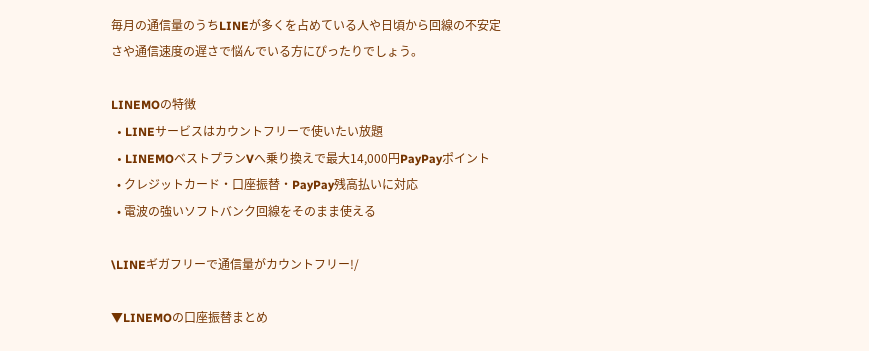毎月の通信量のうちLINEが多くを占めている人や日頃から回線の不安定さや通信速度の遅さで悩んでいる方にぴったりでしょう。

LINEMOの特徴
  • LINEサービスはカウントフリーで使いたい放題
  • LINEMOベストプランVへ乗り換えで最大14,000円PayPayポイント
  • クレジットカード・口座振替・PayPay残高払いに対応
  • 電波の強いソフトバンク回線をそのまま使える

\LINEギガフリーで通信量がカウントフリー!/

▼LINEMOの口座振替まとめ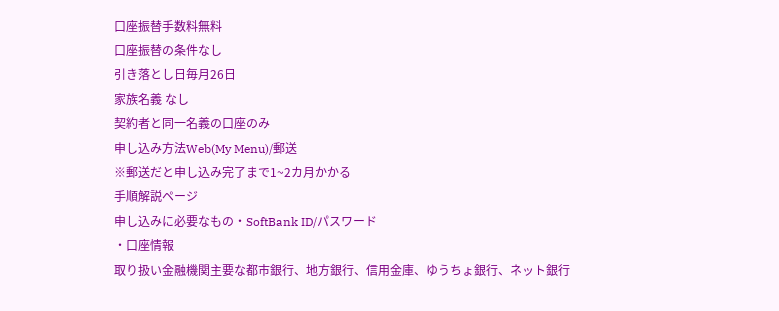口座振替手数料無料
口座振替の条件なし
引き落とし日毎月26日
家族名義 なし
契約者と同一名義の口座のみ
申し込み方法Web(My Menu)/郵送
※郵送だと申し込み完了まで1~2カ月かかる
手順解説ページ
申し込みに必要なもの・SoftBank ID/パスワード
・口座情報
取り扱い金融機関主要な都市銀行、地方銀行、信用金庫、ゆうちょ銀行、ネット銀行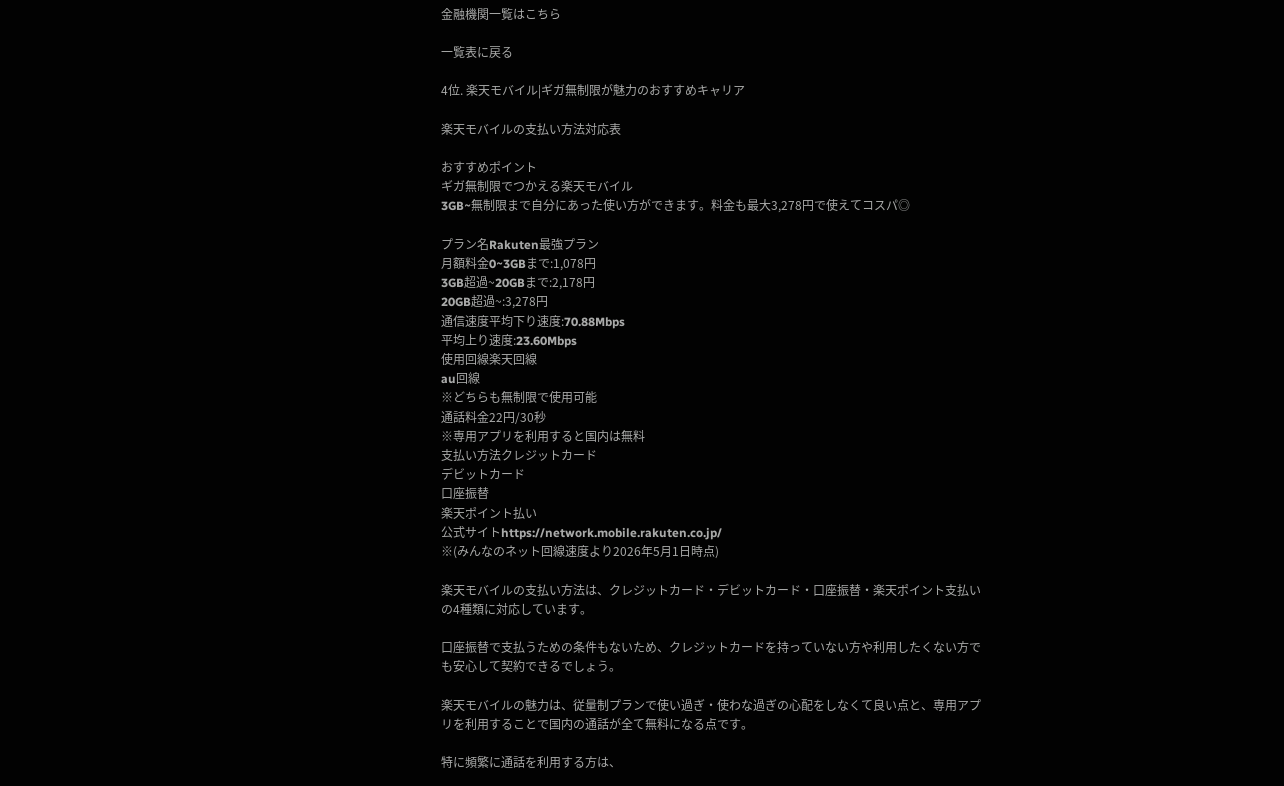金融機関一覧はこちら

一覧表に戻る

4位. 楽天モバイル|ギガ無制限が魅力のおすすめキャリア

楽天モバイルの支払い方法対応表

おすすめポイント
ギガ無制限でつかえる楽天モバイル
3GB~無制限まで自分にあった使い方ができます。料金も最大3,278円で使えてコスパ◎

プラン名Rakuten最強プラン
月額料金0~3GBまで:1,078円
3GB超過~20GBまで:2,178円
20GB超過~:3,278円
通信速度平均下り速度:70.88Mbps
平均上り速度:23.60Mbps
使用回線楽天回線
au回線
※どちらも無制限で使用可能
通話料金22円/30秒
※専用アプリを利用すると国内は無料
支払い方法クレジットカード
デビットカード
口座振替
楽天ポイント払い
公式サイトhttps://network.mobile.rakuten.co.jp/
※(みんなのネット回線速度より2026年5月1日時点)

楽天モバイルの支払い方法は、クレジットカード・デビットカード・口座振替・楽天ポイント支払いの4種類に対応しています。

口座振替で支払うための条件もないため、クレジットカードを持っていない方や利用したくない方でも安心して契約できるでしょう。

楽天モバイルの魅力は、従量制プランで使い過ぎ・使わな過ぎの心配をしなくて良い点と、専用アプリを利用することで国内の通話が全て無料になる点です。

特に頻繁に通話を利用する方は、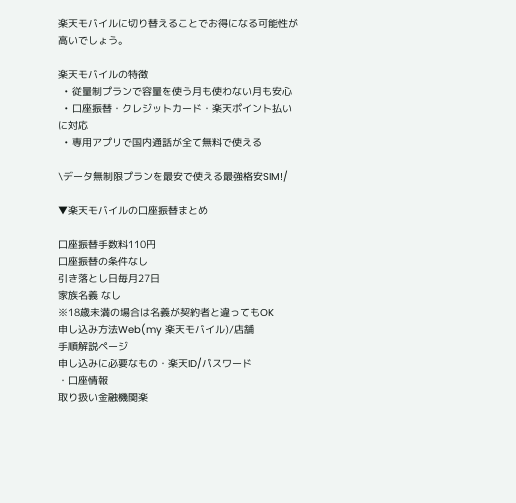楽天モバイルに切り替えることでお得になる可能性が高いでしょう。

楽天モバイルの特徴
  • 従量制プランで容量を使う月も使わない月も安心
  • 口座振替・クレジットカード・楽天ポイント払いに対応
  • 専用アプリで国内通話が全て無料で使える

\データ無制限プランを最安で使える最強格安SIM!/

▼楽天モバイルの口座振替まとめ

口座振替手数料110円
口座振替の条件なし
引き落とし日毎月27日
家族名義 なし
※18歳未満の場合は名義が契約者と違ってもOK
申し込み方法Web(my 楽天モバイル)/店舗
手順解説ページ
申し込みに必要なもの・楽天ID/パスワード
・口座情報
取り扱い金融機関楽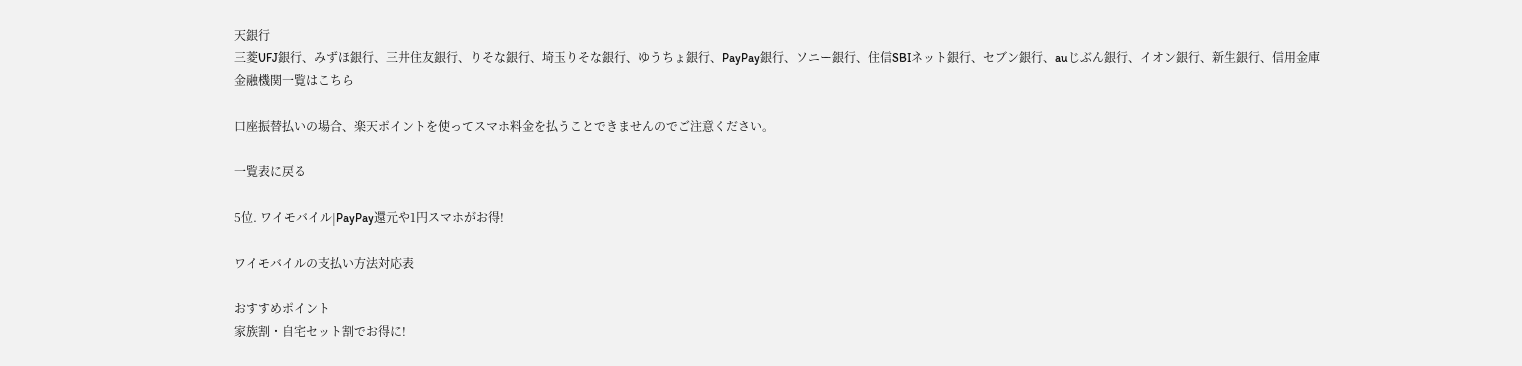天銀行
三菱UFJ銀行、みずほ銀行、三井住友銀行、りそな銀行、埼玉りそな銀行、ゆうちょ銀行、PayPay銀行、ソニー銀行、住信SBIネット銀行、セブン銀行、auじぶん銀行、イオン銀行、新生銀行、信用金庫
金融機関一覧はこちら

口座振替払いの場合、楽天ポイントを使ってスマホ料金を払うことできませんのでご注意ください。

一覧表に戻る

5位. ワイモバイル|PayPay還元や1円スマホがお得!

ワイモバイルの支払い方法対応表

おすすめポイント
家族割・自宅セット割でお得に!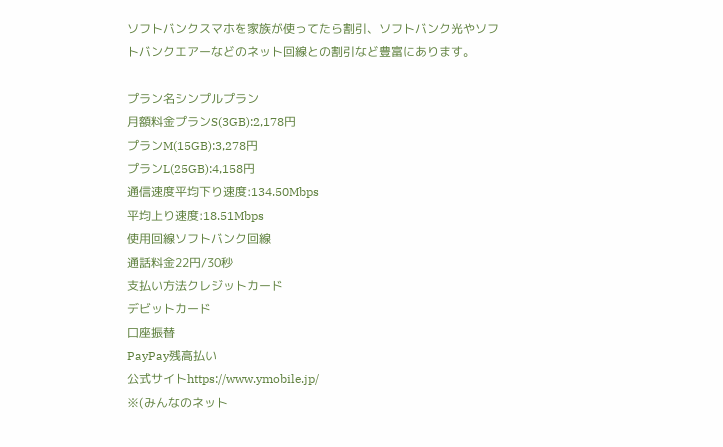ソフトバンクスマホを家族が使ってたら割引、ソフトバンク光やソフトバンクエアーなどのネット回線との割引など豊富にあります。

プラン名シンプルプラン
月額料金プランS(3GB):2,178円
プランM(15GB):3,278円
プランL(25GB):4,158円
通信速度平均下り速度:134.50Mbps
平均上り速度:18.51Mbps
使用回線ソフトバンク回線
通話料金22円/30秒
支払い方法クレジットカード
デビットカード
口座振替
PayPay残高払い
公式サイトhttps://www.ymobile.jp/
※(みんなのネット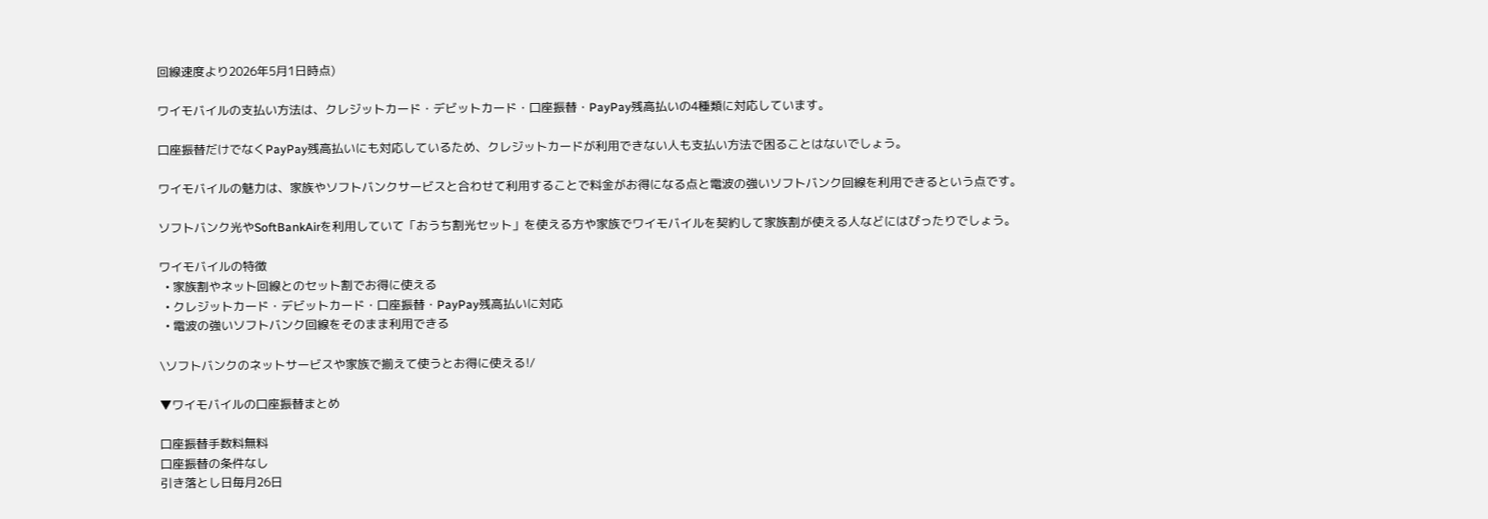回線速度より2026年5月1日時点)

ワイモバイルの支払い方法は、クレジットカード・デビットカード・口座振替・PayPay残高払いの4種類に対応しています。

口座振替だけでなくPayPay残高払いにも対応しているため、クレジットカードが利用できない人も支払い方法で困ることはないでしょう。

ワイモバイルの魅力は、家族やソフトバンクサービスと合わせて利用することで料金がお得になる点と電波の強いソフトバンク回線を利用できるという点です。

ソフトバンク光やSoftBankAirを利用していて「おうち割光セット」を使える方や家族でワイモバイルを契約して家族割が使える人などにはぴったりでしょう。

ワイモバイルの特徴
  • 家族割やネット回線とのセット割でお得に使える
  • クレジットカード・デビットカード・口座振替・PayPay残高払いに対応
  • 電波の強いソフトバンク回線をそのまま利用できる

\ソフトバンクのネットサービスや家族で揃えて使うとお得に使える!/

▼ワイモバイルの口座振替まとめ

口座振替手数料無料
口座振替の条件なし
引き落とし日毎月26日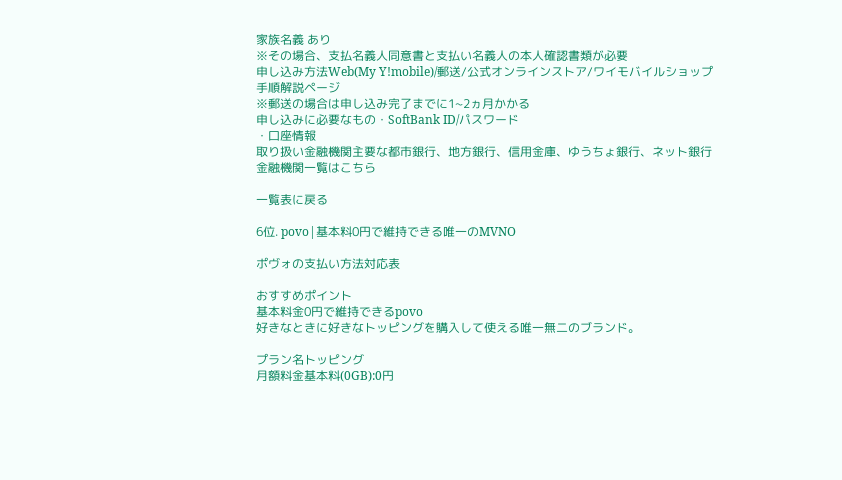家族名義 あり
※その場合、支払名義人同意書と支払い名義人の本人確認書類が必要
申し込み方法Web(My Y!mobile)/郵送/公式オンラインストア/ワイモバイルショップ
手順解説ページ
※郵送の場合は申し込み完了までに1~2ヵ月かかる
申し込みに必要なもの・SoftBank ID/パスワード
・口座情報
取り扱い金融機関主要な都市銀行、地方銀行、信用金庫、ゆうちょ銀行、ネット銀行
金融機関一覧はこちら

一覧表に戻る

6位. povo|基本料0円で維持できる唯一のMVNO

ポヴォの支払い方法対応表

おすすめポイント
基本料金0円で維持できるpovo
好きなときに好きなトッピングを購入して使える唯一無二のブランド。

プラン名トッピング
月額料金基本料(0GB):0円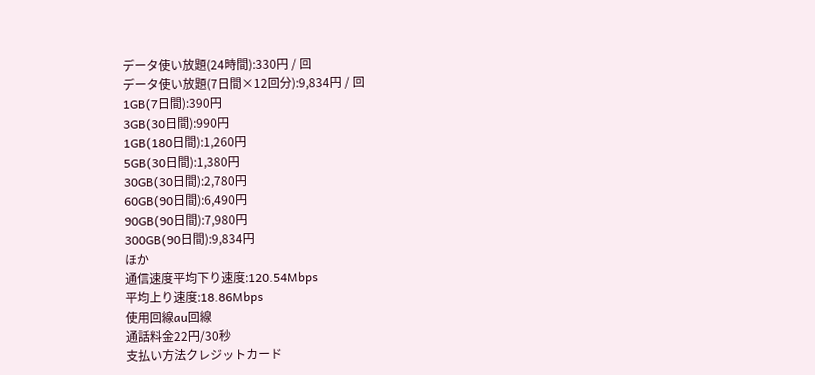データ使い放題(24時間):330円 / 回
データ使い放題(7日間×12回分):9,834円 / 回
1GB(7日間):390円
3GB(30日間):990円
1GB(180日間):1,260円
5GB(30日間):1,380円
30GB(30日間):2,780円
60GB(90日間):6,490円
90GB(90日間):7,980円
300GB(90日間):9,834円
ほか
通信速度平均下り速度:120.54Mbps
平均上り速度:18.86Mbps
使用回線au回線
通話料金22円/30秒
支払い方法クレジットカード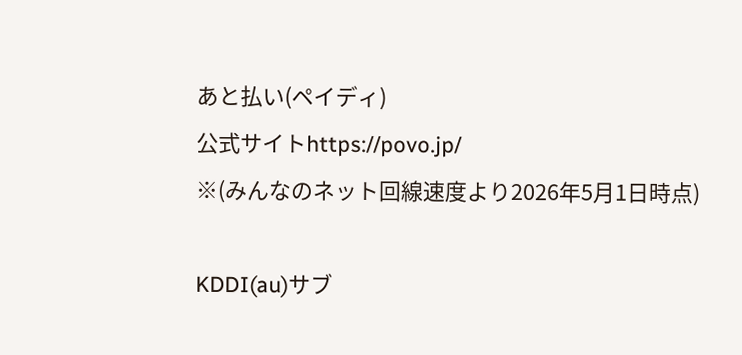あと払い(ペイディ)
公式サイトhttps://povo.jp/
※(みんなのネット回線速度より2026年5月1日時点)

KDDI(au)サブ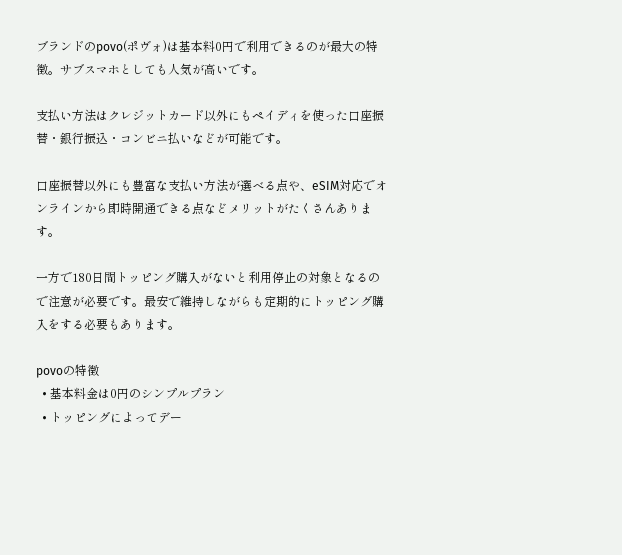ブランドのpovo(ポヴォ)は基本料0円で利用できるのが最大の特徴。サブスマホとしても人気が高いです。

支払い方法はクレジットカード以外にもペイディを使った口座振替・銀行振込・コンビニ払いなどが可能です。

口座振替以外にも豊富な支払い方法が選べる点や、eSIM対応でオンラインから即時開通できる点などメリットがたくさんあります。

一方で180日間トッピング購入がないと利用停止の対象となるので注意が必要です。最安で維持しながらも定期的にトッピング購入をする必要もあります。

povoの特徴
  • 基本料金は0円のシンプルプラン
  • トッピングによってデー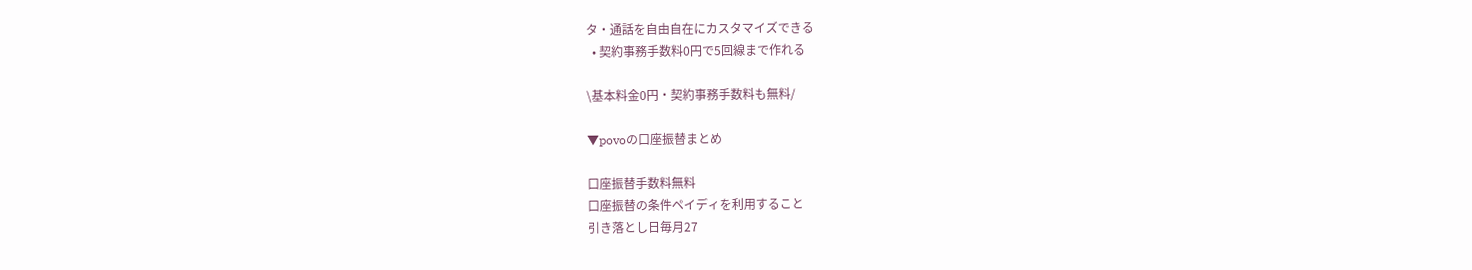タ・通話を自由自在にカスタマイズできる
  • 契約事務手数料0円で5回線まで作れる

\基本料金0円・契約事務手数料も無料/

▼povoの口座振替まとめ

口座振替手数料無料
口座振替の条件ペイディを利用すること
引き落とし日毎月27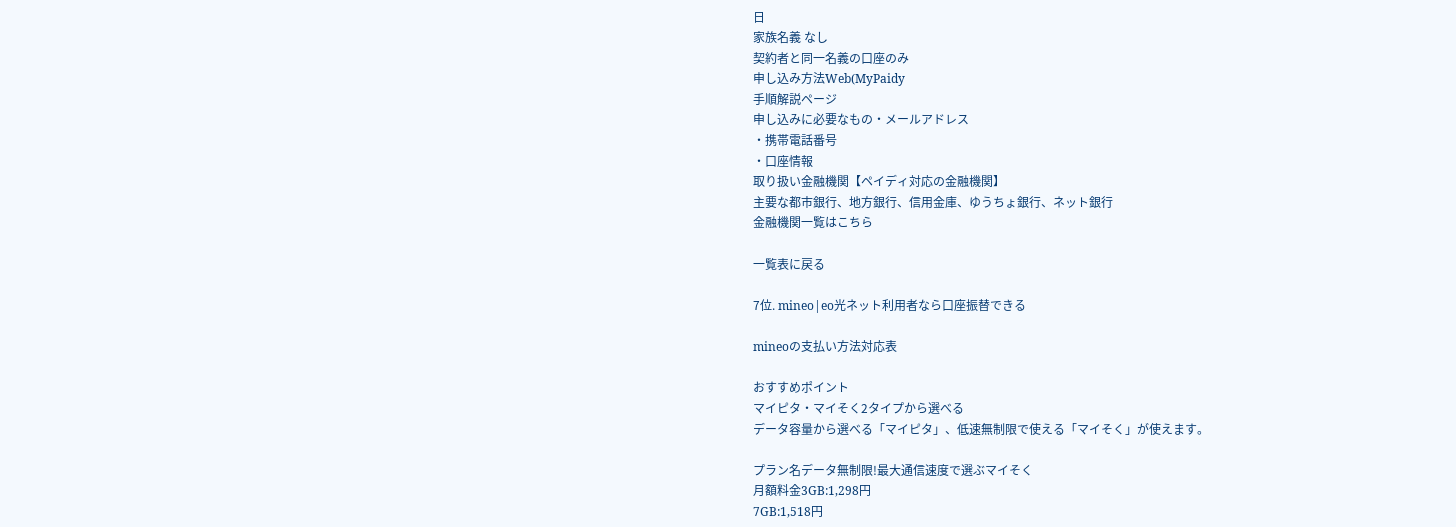日
家族名義 なし
契約者と同一名義の口座のみ
申し込み方法Web(MyPaidy
手順解説ページ
申し込みに必要なもの・メールアドレス
・携帯電話番号
・口座情報
取り扱い金融機関【ペイディ対応の金融機関】
主要な都市銀行、地方銀行、信用金庫、ゆうちょ銀行、ネット銀行
金融機関一覧はこちら

一覧表に戻る

7位. mineo|eo光ネット利用者なら口座振替できる

mineoの支払い方法対応表

おすすめポイント
マイピタ・マイそく2タイプから選べる
データ容量から選べる「マイピタ」、低速無制限で使える「マイそく」が使えます。

プラン名データ無制限!最大通信速度で選ぶマイそく
月額料金3GB:1,298円
7GB:1,518円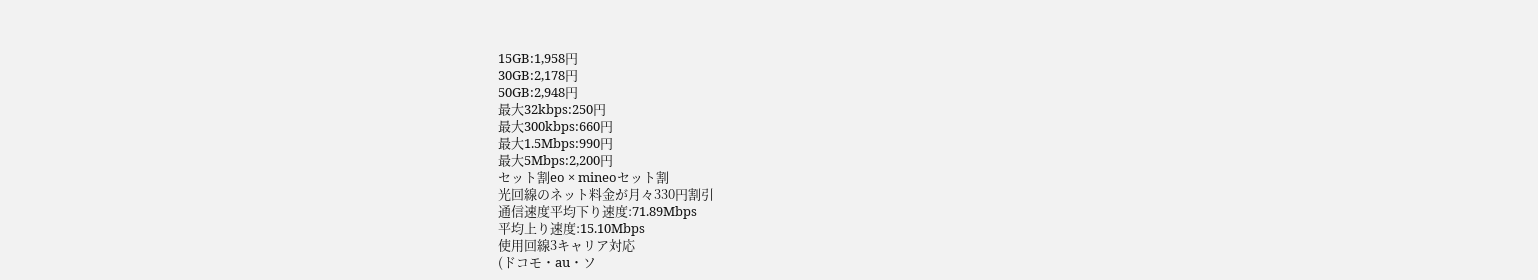15GB:1,958円
30GB:2,178円
50GB:2,948円
最大32kbps:250円
最大300kbps:660円
最大1.5Mbps:990円
最大5Mbps:2,200円
セット割eo × mineoセット割
光回線のネット料金が月々330円割引
通信速度平均下り速度:71.89Mbps
平均上り速度:15.10Mbps
使用回線3キャリア対応
(ドコモ・au・ソ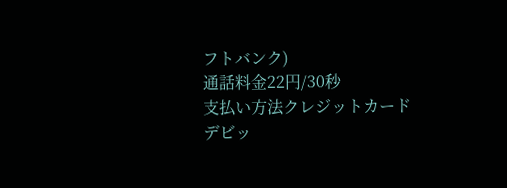フトバンク)
通話料金22円/30秒
支払い方法クレジットカード
デビッ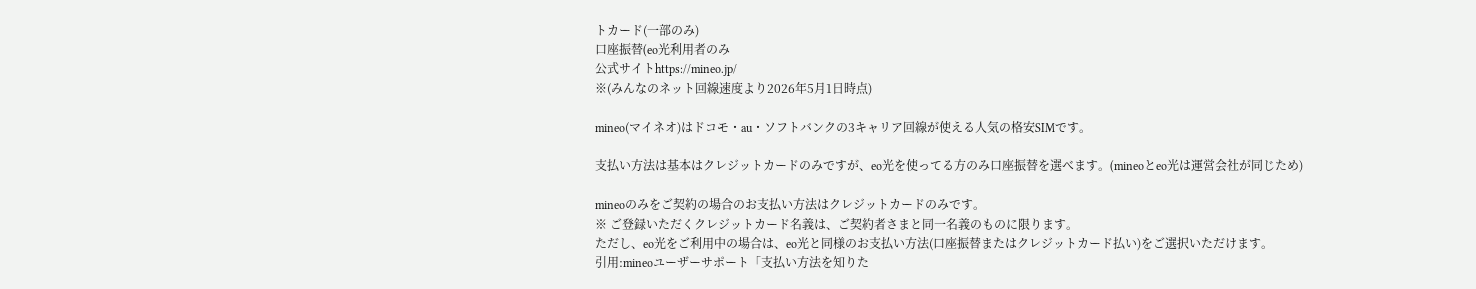トカード(一部のみ)
口座振替(eo光利用者のみ
公式サイトhttps://mineo.jp/
※(みんなのネット回線速度より2026年5月1日時点)

mineo(マイネオ)はドコモ・au・ソフトバンクの3キャリア回線が使える人気の格安SIMです。

支払い方法は基本はクレジットカードのみですが、eo光を使ってる方のみ口座振替を選べます。(mineoとeo光は運営会社が同じため)

mineoのみをご契約の場合のお支払い方法はクレジットカードのみです。
※ ご登録いただくクレジットカード名義は、ご契約者さまと同一名義のものに限ります。
ただし、eo光をご利用中の場合は、eo光と同様のお支払い方法(口座振替またはクレジットカード払い)をご選択いただけます。
引用:mineoユーザーサポート「支払い方法を知りた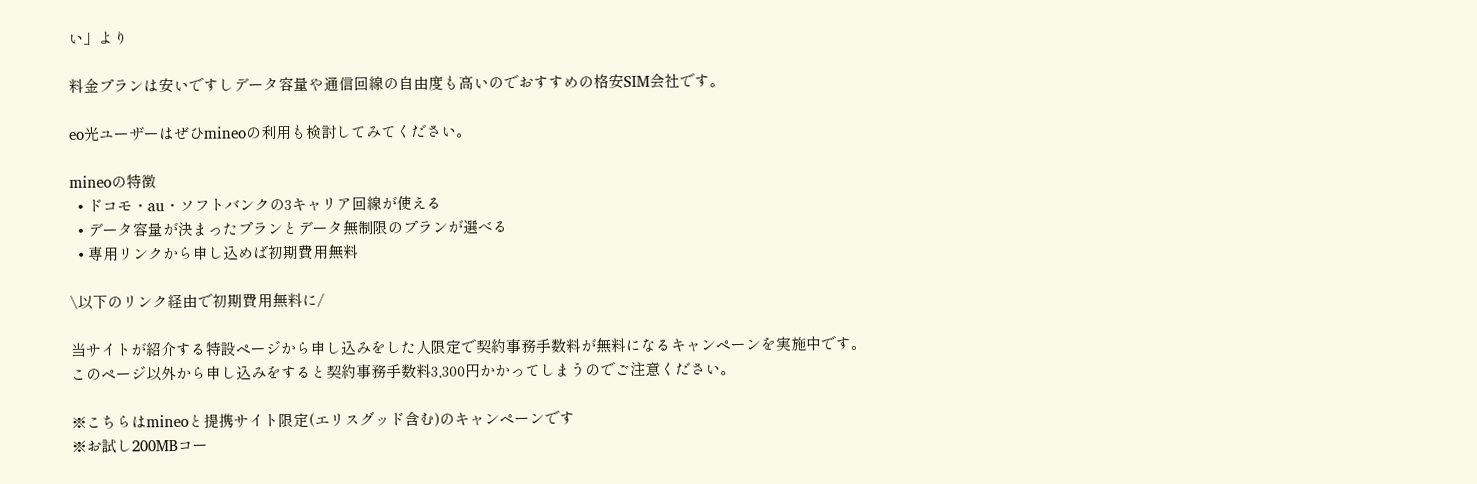い」より

料金プランは安いですしデータ容量や通信回線の自由度も高いのでおすすめの格安SIM会社です。

eo光ユーザーはぜひmineoの利用も検討してみてください。

mineoの特徴
  • ドコモ・au・ソフトバンクの3キャリア回線が使える
  • データ容量が決まったプランとデータ無制限のプランが選べる
  • 専用リンクから申し込めば初期費用無料

\以下のリンク経由で初期費用無料に/

当サイトが紹介する特設ページから申し込みをした人限定で契約事務手数料が無料になるキャンペーンを実施中です。
このページ以外から申し込みをすると契約事務手数料3,300円かかってしまうのでご注意ください。

※こちらはmineoと提携サイト限定(エリスグッド含む)のキャンペーンです
※お試し200MBコー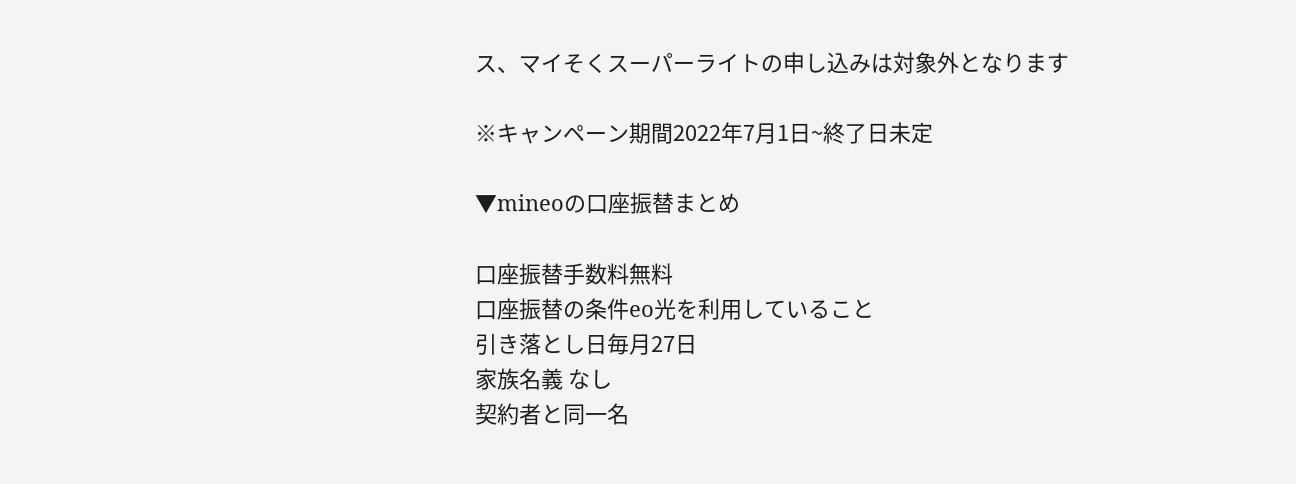ス、マイそくスーパーライトの申し込みは対象外となります

※キャンペーン期間2022年7月1日~終了日未定

▼mineoの口座振替まとめ

口座振替手数料無料
口座振替の条件eo光を利用していること
引き落とし日毎月27日
家族名義 なし
契約者と同一名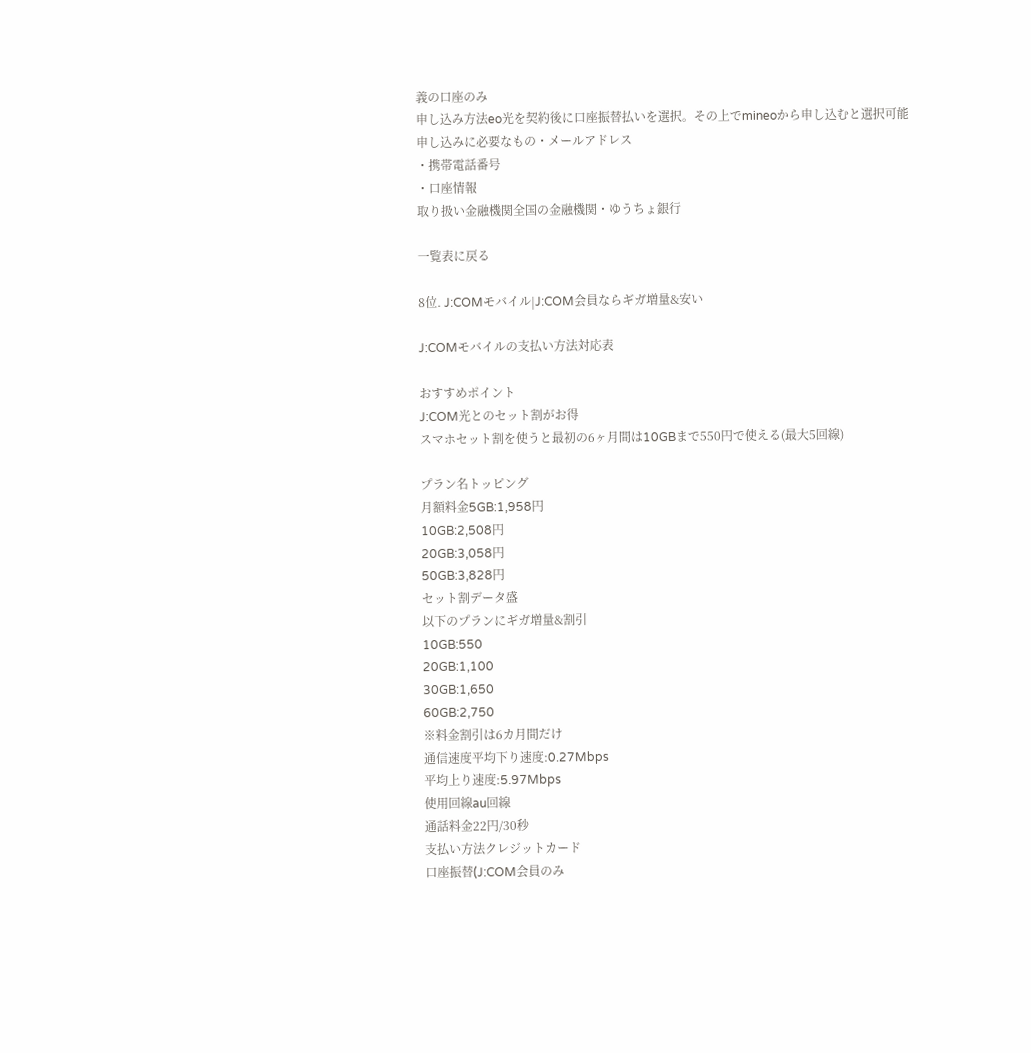義の口座のみ
申し込み方法eo光を契約後に口座振替払いを選択。その上でmineoから申し込むと選択可能
申し込みに必要なもの・メールアドレス
・携帯電話番号
・口座情報
取り扱い金融機関全国の金融機関・ゆうちょ銀行

一覧表に戻る

8位. J:COMモバイル|J:COM会員ならギガ増量&安い

J:COMモバイルの支払い方法対応表

おすすめポイント
J:COM光とのセット割がお得
スマホセット割を使うと最初の6ヶ月間は10GBまで550円で使える(最大5回線)

プラン名トッピング
月額料金5GB:1,958円
10GB:2,508円
20GB:3,058円
50GB:3,828円
セット割データ盛
以下のプランにギガ増量&割引
10GB:550
20GB:1,100
30GB:1,650
60GB:2,750
※料金割引は6カ月間だけ
通信速度平均下り速度:0.27Mbps
平均上り速度:5.97Mbps
使用回線au回線
通話料金22円/30秒
支払い方法クレジットカード
口座振替(J:COM会員のみ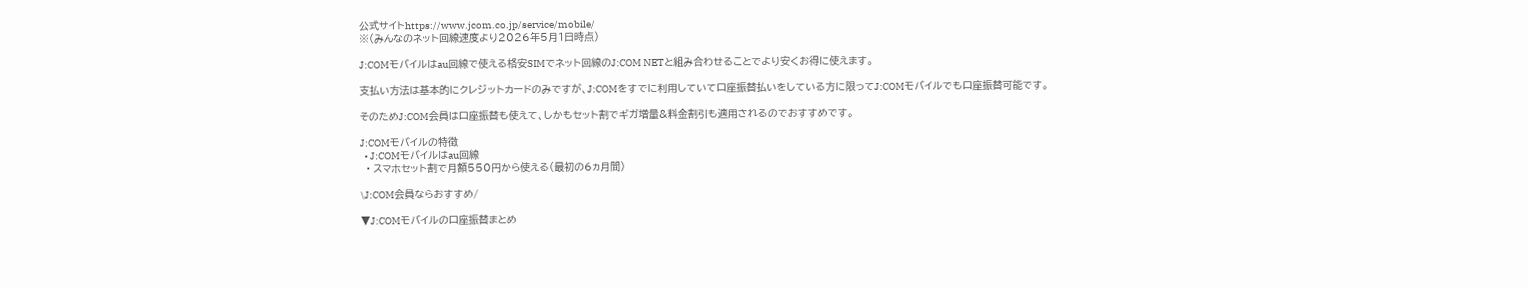公式サイトhttps://www.jcom.co.jp/service/mobile/
※(みんなのネット回線速度より2026年5月1日時点)

J:COMモバイルはau回線で使える格安SIMでネット回線のJ:COM NETと組み合わせることでより安くお得に使えます。

支払い方法は基本的にクレジットカードのみですが、J:COMをすでに利用していて口座振替払いをしている方に限ってJ:COMモバイルでも口座振替可能です。

そのためJ:COM会員は口座振替も使えて、しかもセット割でギガ増量&料金割引も適用されるのでおすすめです。

J:COMモバイルの特徴
  • J:COMモバイルはau回線
  • スマホセット割で月額550円から使える(最初の6ヵ月間)

\J:COM会員ならおすすめ/

▼J:COMモバイルの口座振替まとめ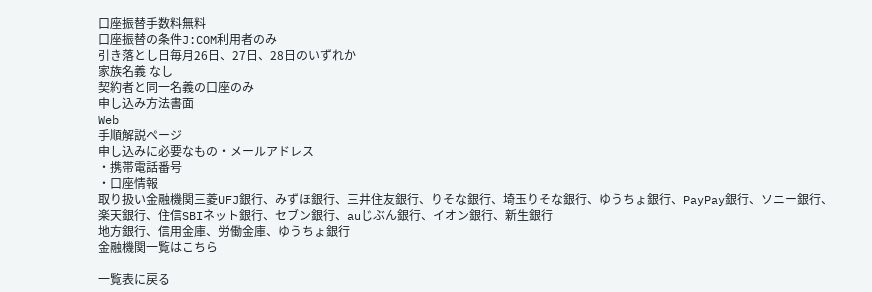口座振替手数料無料
口座振替の条件J:COM利用者のみ
引き落とし日毎月26日、27日、28日のいずれか
家族名義 なし
契約者と同一名義の口座のみ
申し込み方法書面
Web
手順解説ページ
申し込みに必要なもの・メールアドレス
・携帯電話番号
・口座情報
取り扱い金融機関三菱UFJ銀行、みずほ銀行、三井住友銀行、りそな銀行、埼玉りそな銀行、ゆうちょ銀行、PayPay銀行、ソニー銀行、楽天銀行、住信SBIネット銀行、セブン銀行、auじぶん銀行、イオン銀行、新生銀行
地方銀行、信用金庫、労働金庫、ゆうちょ銀行
金融機関一覧はこちら

一覧表に戻る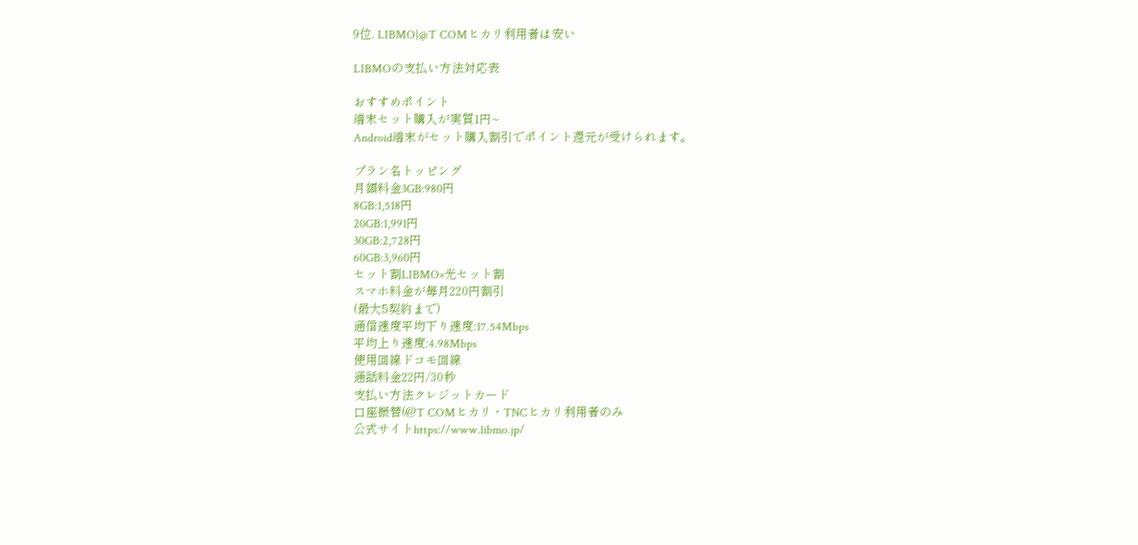9位. LIBMO|@T COMヒカリ利用者は安い

LIBMOの支払い方法対応表

おすすめポイント
端末セット購入が実質1円~
Android端末がセット購入割引でポイント還元が受けられます。

プラン名トッピング
月額料金3GB:980円
8GB:1,518円
20GB:1,991円
30GB:2,728円
60GB:3,960円
セット割LIBMO×光セット割
スマホ料金が毎月220円割引
(最大5契約まで)
通信速度平均下り速度:17.54Mbps
平均上り速度:4.98Mbps
使用回線ドコモ回線
通話料金22円/30秒
支払い方法クレジットカード
口座振替(@T COMヒカリ・TNCヒカリ利用者のみ
公式サイトhttps://www.libmo.jp/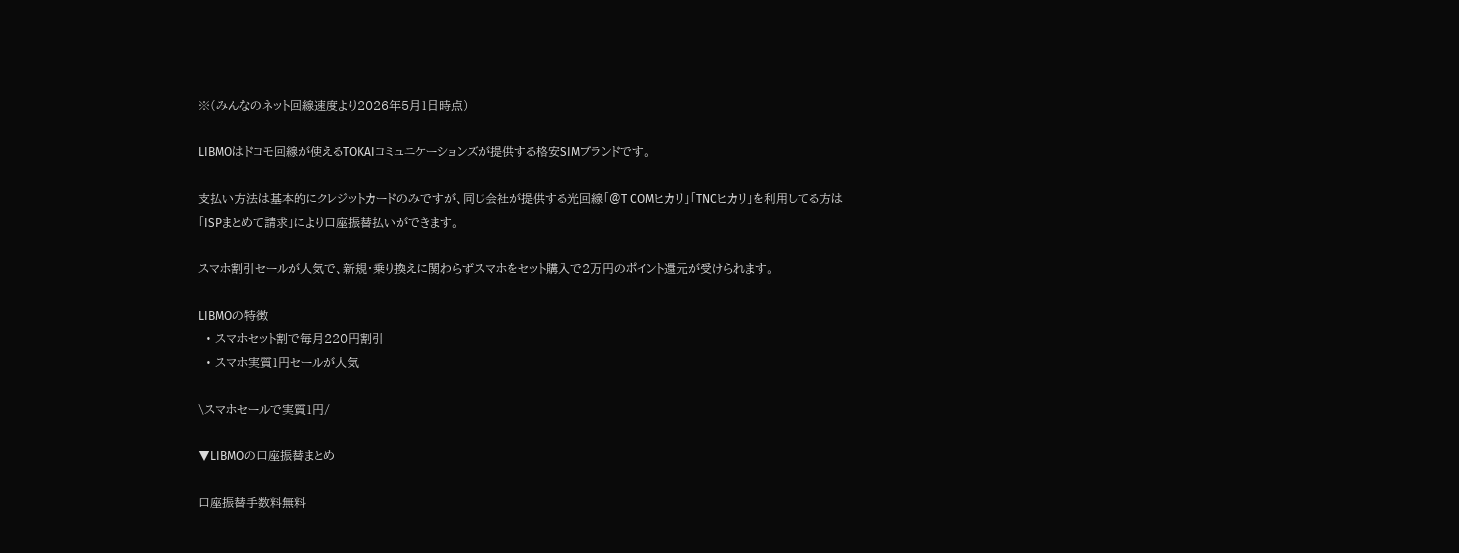※(みんなのネット回線速度より2026年5月1日時点)

LIBMOはドコモ回線が使えるTOKAIコミュニケーションズが提供する格安SIMブランドです。

支払い方法は基本的にクレジットカードのみですが、同じ会社が提供する光回線「@T COMヒカリ」「TNCヒカリ」を利用してる方は「ISPまとめて請求」により口座振替払いができます。

スマホ割引セールが人気で、新規・乗り換えに関わらずスマホをセット購入で2万円のポイント還元が受けられます。

LIBMOの特徴
  • スマホセット割で毎月220円割引
  • スマホ実質1円セールが人気

\スマホセールで実質1円/

▼LIBMOの口座振替まとめ

口座振替手数料無料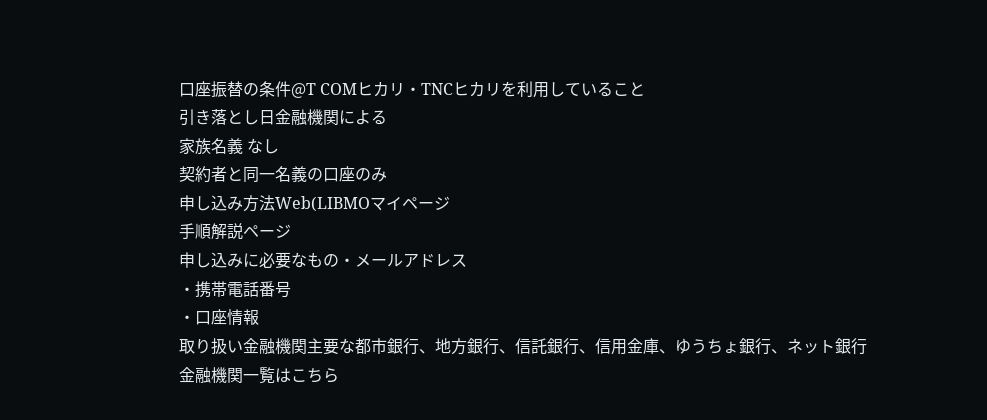口座振替の条件@T COMヒカリ・TNCヒカリを利用していること
引き落とし日金融機関による
家族名義 なし
契約者と同一名義の口座のみ
申し込み方法Web(LIBMOマイページ
手順解説ページ
申し込みに必要なもの・メールアドレス
・携帯電話番号
・口座情報
取り扱い金融機関主要な都市銀行、地方銀行、信託銀行、信用金庫、ゆうちょ銀行、ネット銀行
金融機関一覧はこちら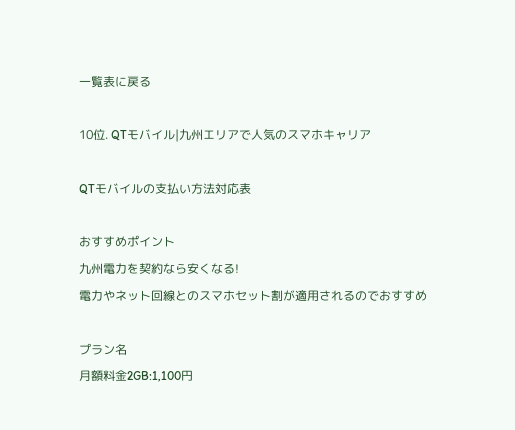一覧表に戻る

10位. QTモバイル|九州エリアで人気のスマホキャリア

QTモバイルの支払い方法対応表

おすすめポイント
九州電力を契約なら安くなる!
電力やネット回線とのスマホセット割が適用されるのでおすすめ

プラン名
月額料金2GB:1,100円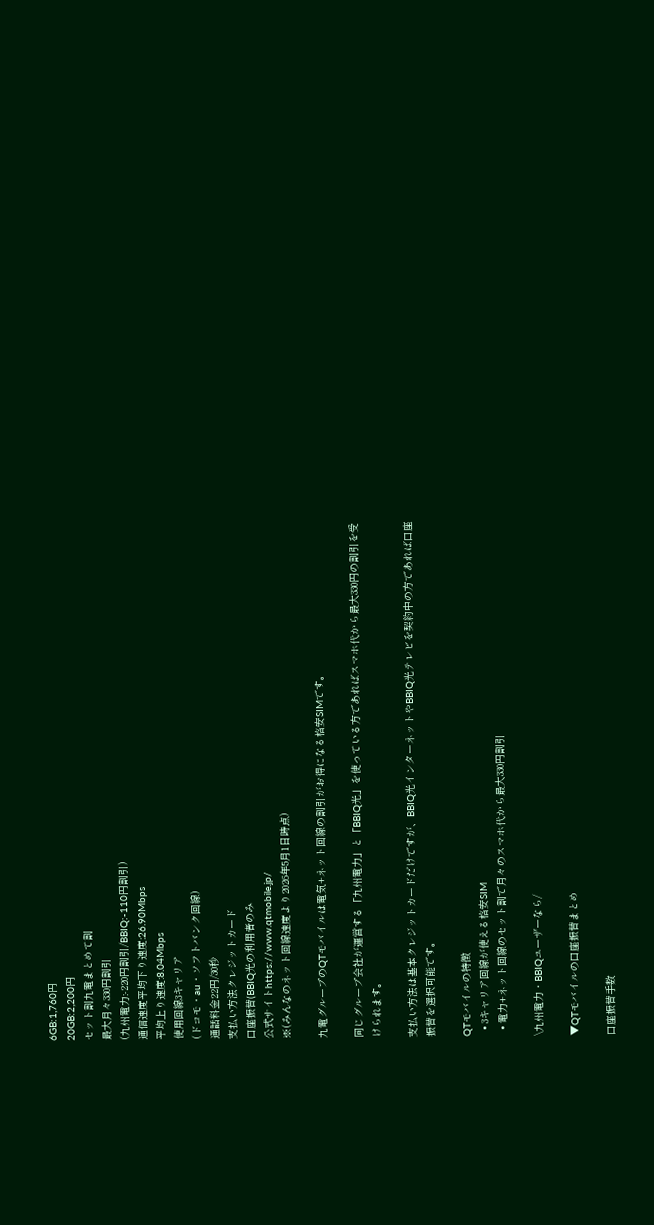6GB:1,760円
20GB:2,200円
セット割九電まとめて割
最大月々330円割引
(九州電力:-220円割引/BBIQ:-110円割引)
通信速度平均下り速度:26.90Mbps
平均上り速度:8.04Mbps
使用回線3キャリア
(ドコモ・au・ソフトバンク回線)
通話料金22円/30秒
支払い方法クレジットカード
口座振替(BBIQ光の利用者のみ
公式サイトhttps://www.qtmobile.jp/
※(みんなのネット回線速度より2026年5月1日時点)

九電グループのQTモバイルは電気+ネット回線の割引がお得になる格安SIMです。

同じグループ会社が運営する「九州電力」と「BBIQ光」を使っている方であればスマホ代から最大330円の割引を受けられます。

支払い方法は基本クレジットカードだけですが、BBIQ光インターネットやBBIQ光テレビを契約中の方であれば口座振替を選択可能です。

QTモバイルの特徴
  • 3キャリア回線が使える格安SIM
  • 電力+ネット回線のセット割で月々のスマホ代から最大330円割引

\九州電力・BBIQユーザーなら/

▼QTモバイルの口座振替まとめ

口座振替手数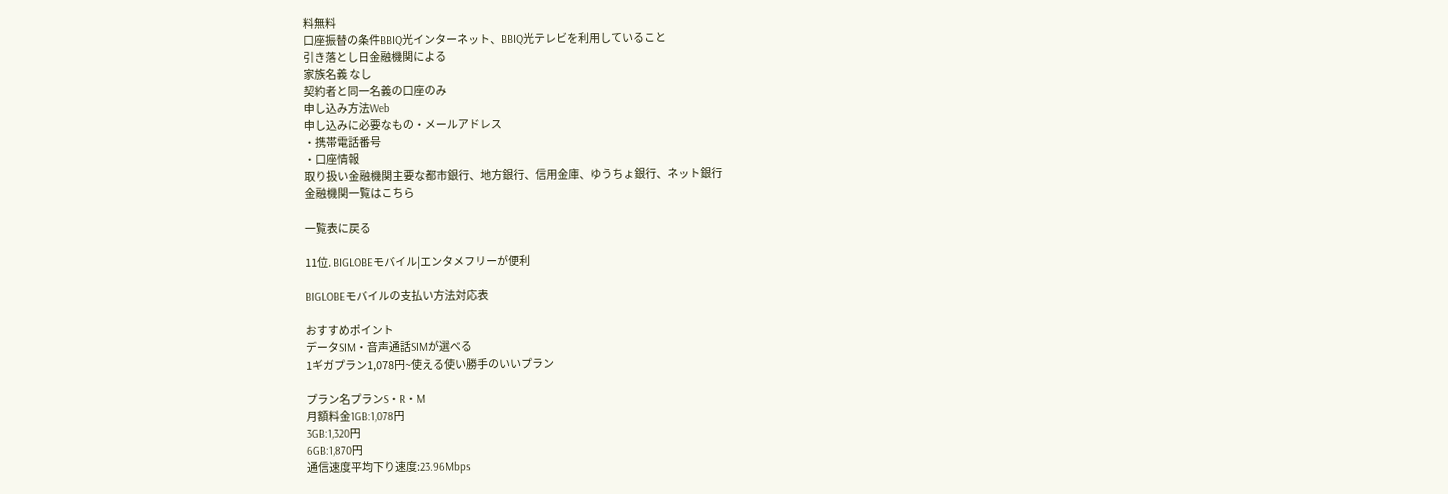料無料
口座振替の条件BBIQ光インターネット、BBIQ光テレビを利用していること
引き落とし日金融機関による
家族名義 なし
契約者と同一名義の口座のみ
申し込み方法Web
申し込みに必要なもの・メールアドレス
・携帯電話番号
・口座情報
取り扱い金融機関主要な都市銀行、地方銀行、信用金庫、ゆうちょ銀行、ネット銀行
金融機関一覧はこちら

一覧表に戻る

11位. BIGLOBEモバイル|エンタメフリーが便利

BIGLOBEモバイルの支払い方法対応表

おすすめポイント
データSIM・音声通話SIMが選べる
1ギガプラン1,078円~使える使い勝手のいいプラン

プラン名プランS・R・M
月額料金1GB:1,078円
3GB:1,320円
6GB:1,870円
通信速度平均下り速度:23.96Mbps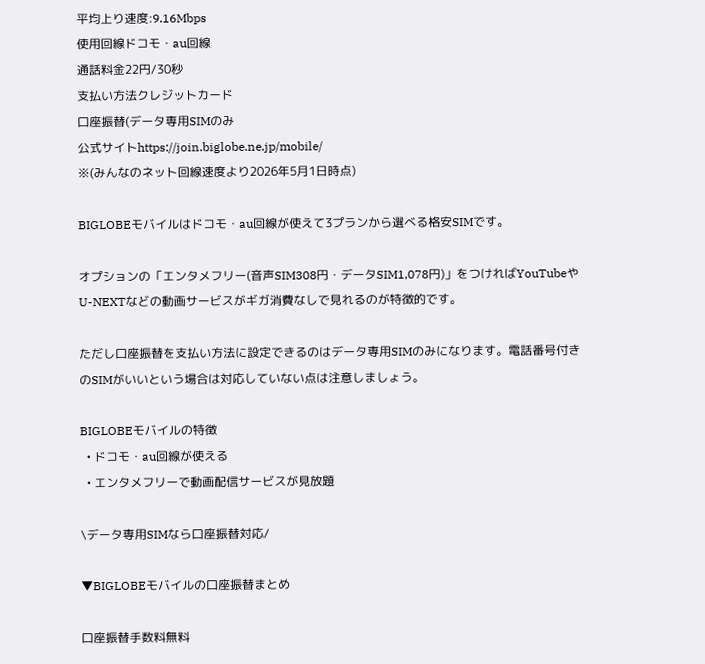平均上り速度:9.16Mbps
使用回線ドコモ・au回線
通話料金22円/30秒
支払い方法クレジットカード
口座振替(データ専用SIMのみ
公式サイトhttps://join.biglobe.ne.jp/mobile/
※(みんなのネット回線速度より2026年5月1日時点)

BIGLOBEモバイルはドコモ・au回線が使えて3プランから選べる格安SIMです。

オプションの「エンタメフリー(音声SIM308円・データSIM1,078円)」をつければYouTubeやU-NEXTなどの動画サービスがギガ消費なしで見れるのが特徴的です。

ただし口座振替を支払い方法に設定できるのはデータ専用SIMのみになります。電話番号付きのSIMがいいという場合は対応していない点は注意しましょう。

BIGLOBEモバイルの特徴
  • ドコモ・au回線が使える
  • エンタメフリーで動画配信サービスが見放題

\データ専用SIMなら口座振替対応/

▼BIGLOBEモバイルの口座振替まとめ

口座振替手数料無料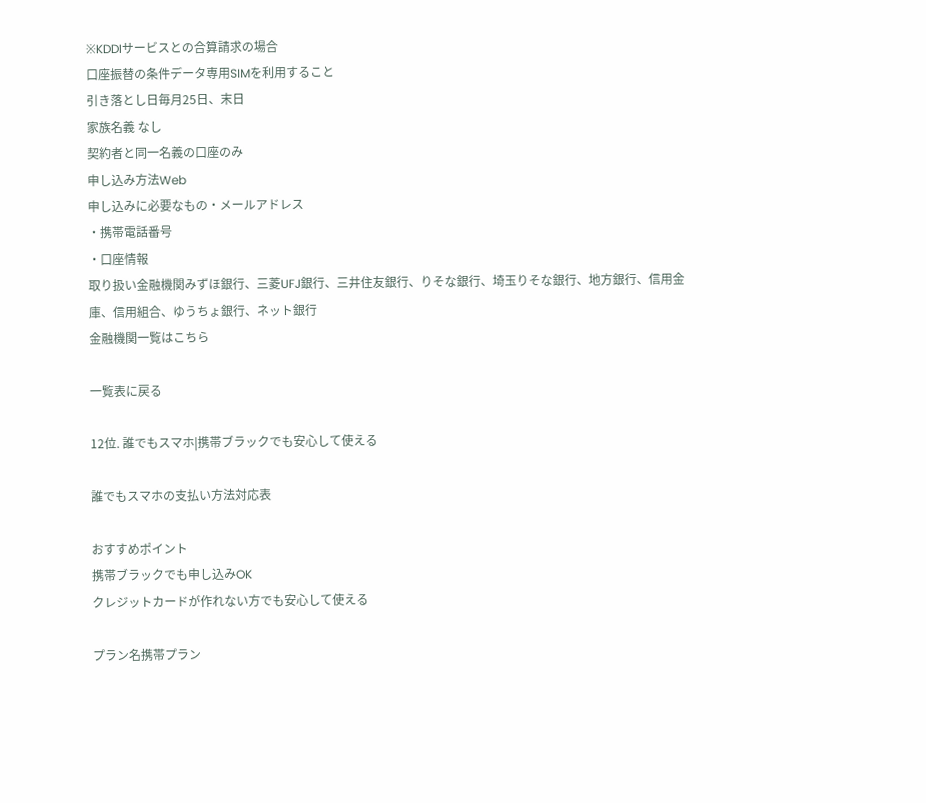※KDDIサービスとの合算請求の場合
口座振替の条件データ専用SIMを利用すること
引き落とし日毎月25日、末日
家族名義 なし
契約者と同一名義の口座のみ
申し込み方法Web
申し込みに必要なもの・メールアドレス
・携帯電話番号
・口座情報
取り扱い金融機関みずほ銀行、三菱UFJ銀行、三井住友銀行、りそな銀行、埼玉りそな銀行、地方銀行、信用金庫、信用組合、ゆうちょ銀行、ネット銀行
金融機関一覧はこちら

一覧表に戻る

12位. 誰でもスマホ|携帯ブラックでも安心して使える

誰でもスマホの支払い方法対応表

おすすめポイント
携帯ブラックでも申し込みOK
クレジットカードが作れない方でも安心して使える

プラン名携帯プラン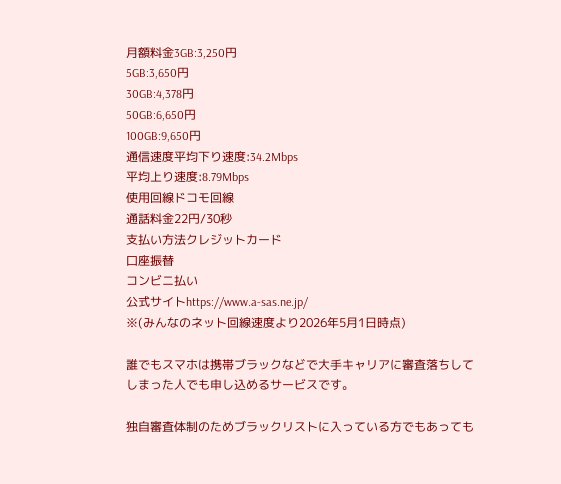月額料金3GB:3,250円
5GB:3,650円
30GB:4,378円
50GB:6,650円
100GB:9,650円
通信速度平均下り速度:34.2Mbps
平均上り速度:8.79Mbps
使用回線ドコモ回線
通話料金22円/30秒
支払い方法クレジットカード
口座振替
コンビニ払い
公式サイトhttps://www.a-sas.ne.jp/
※(みんなのネット回線速度より2026年5月1日時点)

誰でもスマホは携帯ブラックなどで大手キャリアに審査落ちしてしまった人でも申し込めるサービスです。

独自審査体制のためブラックリストに入っている方でもあっても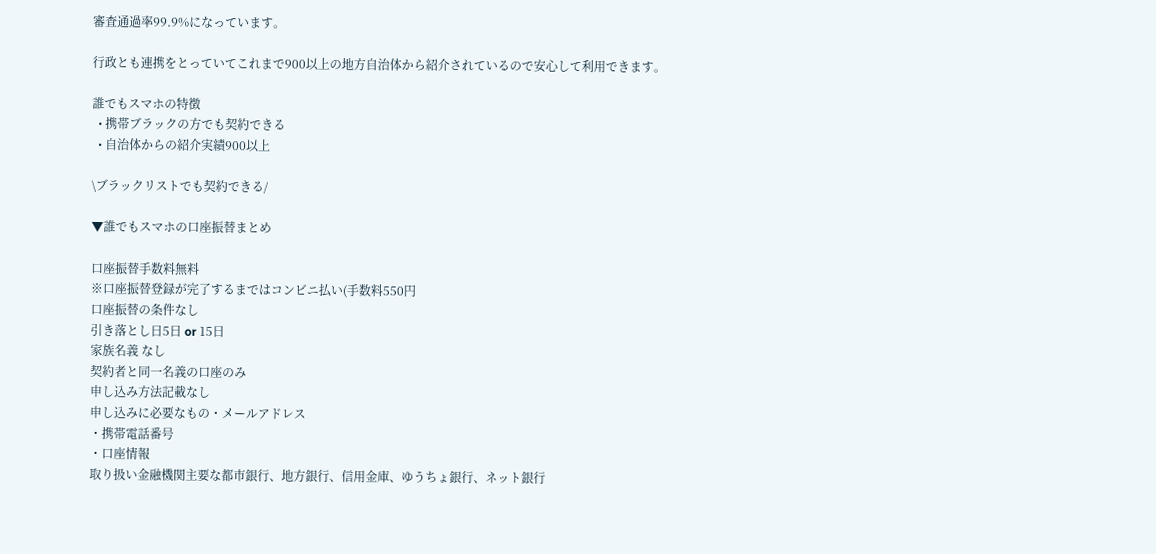審査通過率99.9%になっています。

行政とも連携をとっていてこれまで900以上の地方自治体から紹介されているので安心して利用できます。

誰でもスマホの特徴
  • 携帯ブラックの方でも契約できる
  • 自治体からの紹介実績900以上

\ブラックリストでも契約できる/

▼誰でもスマホの口座振替まとめ

口座振替手数料無料
※口座振替登録が完了するまではコンビニ払い(手数料550円
口座振替の条件なし
引き落とし日5日 or 15日
家族名義 なし
契約者と同一名義の口座のみ
申し込み方法記載なし
申し込みに必要なもの・メールアドレス
・携帯電話番号
・口座情報
取り扱い金融機関主要な都市銀行、地方銀行、信用金庫、ゆうちょ銀行、ネット銀行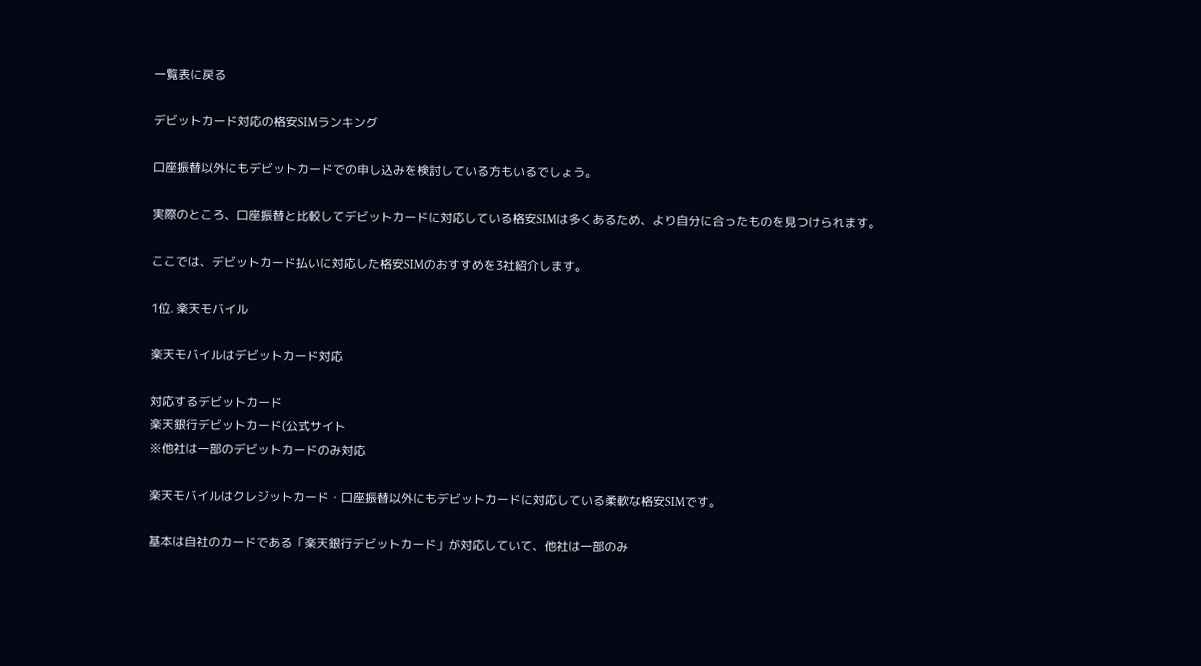一覧表に戻る

デビットカード対応の格安SIMランキング

口座振替以外にもデビットカードでの申し込みを検討している方もいるでしょう。

実際のところ、口座振替と比較してデビットカードに対応している格安SIMは多くあるため、より自分に合ったものを見つけられます。

ここでは、デビットカード払いに対応した格安SIMのおすすめを3社紹介します。

1位. 楽天モバイル

楽天モバイルはデビットカード対応

対応するデビットカード
楽天銀行デビットカード(公式サイト
※他社は一部のデビットカードのみ対応

楽天モバイルはクレジットカード・口座振替以外にもデビットカードに対応している柔軟な格安SIMです。

基本は自社のカードである「楽天銀行デビットカード」が対応していて、他社は一部のみ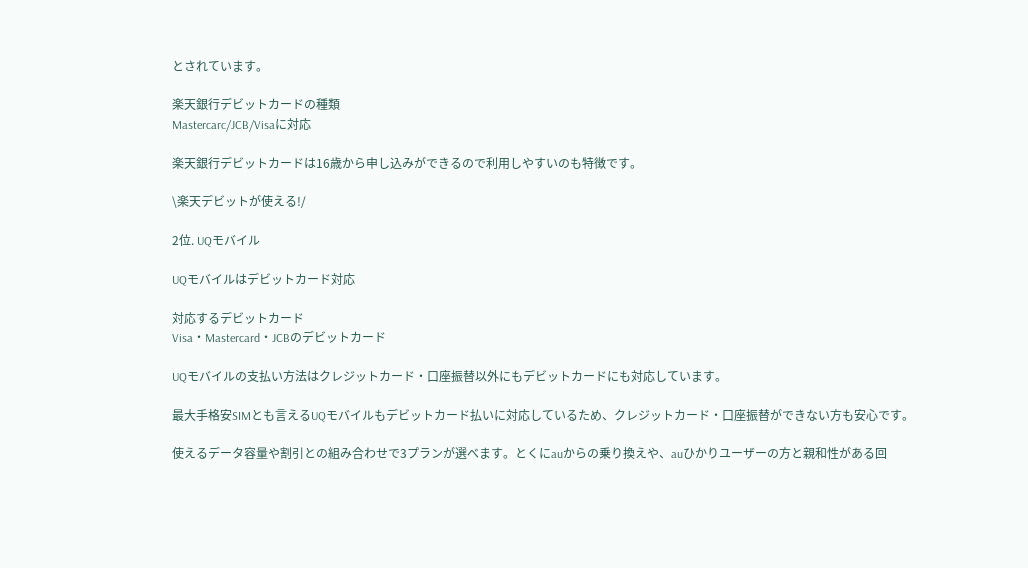とされています。

楽天銀行デビットカードの種類
Mastercarc/JCB/Visaに対応

楽天銀行デビットカードは16歳から申し込みができるので利用しやすいのも特徴です。

\楽天デビットが使える!/

2位. UQモバイル

UQモバイルはデビットカード対応

対応するデビットカード
Visa・Mastercard・JCBのデビットカード

UQモバイルの支払い方法はクレジットカード・口座振替以外にもデビットカードにも対応しています。

最大手格安SIMとも言えるUQモバイルもデビットカード払いに対応しているため、クレジットカード・口座振替ができない方も安心です。

使えるデータ容量や割引との組み合わせで3プランが選べます。とくにauからの乗り換えや、auひかりユーザーの方と親和性がある回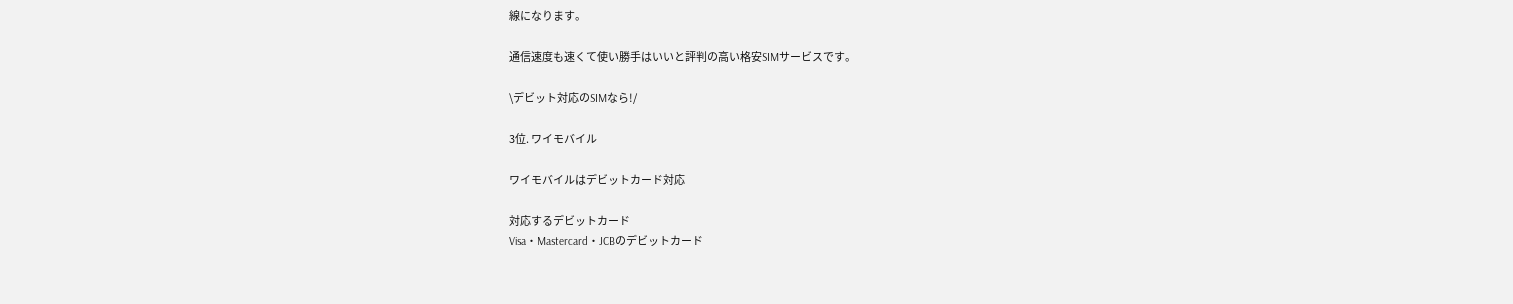線になります。

通信速度も速くて使い勝手はいいと評判の高い格安SIMサービスです。

\デビット対応のSIMなら!/

3位. ワイモバイル

ワイモバイルはデビットカード対応

対応するデビットカード
Visa・Mastercard・JCBのデビットカード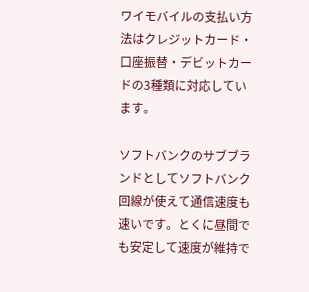ワイモバイルの支払い方法はクレジットカード・口座振替・デビットカードの3種類に対応しています。

ソフトバンクのサブブランドとしてソフトバンク回線が使えて通信速度も速いです。とくに昼間でも安定して速度が維持で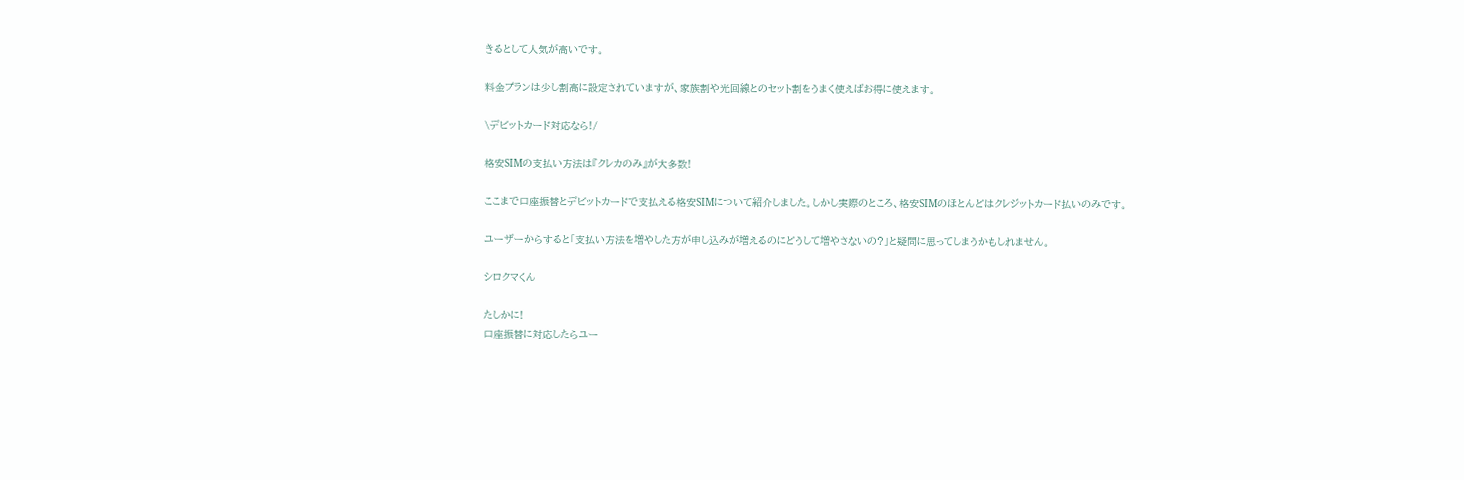きるとして人気が高いです。

料金プランは少し割高に設定されていますが、家族割や光回線とのセット割をうまく使えばお得に使えます。

\デビットカード対応なら!/

格安SIMの支払い方法は『クレカのみ』が大多数!

ここまで口座振替とデビットカードで支払える格安SIMについて紹介しました。しかし実際のところ、格安SIMのほとんどはクレジットカード払いのみです。

ユーザーからすると「支払い方法を増やした方が申し込みが増えるのにどうして増やさないの?」と疑問に思ってしまうかもしれません。

シロクマくん

たしかに!
口座振替に対応したらユー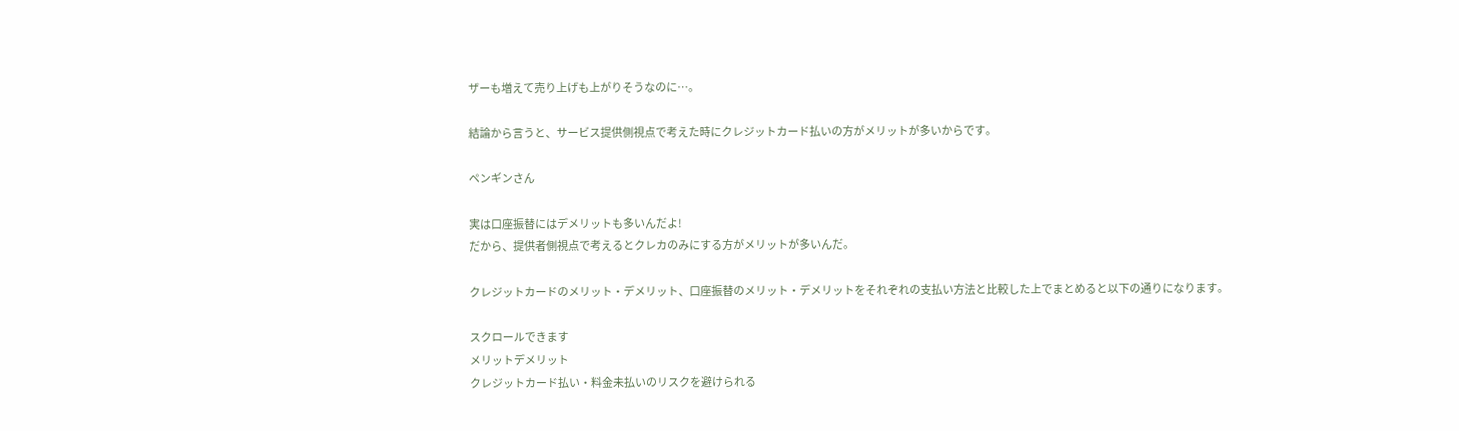ザーも増えて売り上げも上がりそうなのに…。

結論から言うと、サービス提供側視点で考えた時にクレジットカード払いの方がメリットが多いからです。

ペンギンさん

実は口座振替にはデメリットも多いんだよ!
だから、提供者側視点で考えるとクレカのみにする方がメリットが多いんだ。

クレジットカードのメリット・デメリット、口座振替のメリット・デメリットをそれぞれの支払い方法と比較した上でまとめると以下の通りになります。

スクロールできます
メリットデメリット
クレジットカード払い・料金未払いのリスクを避けられる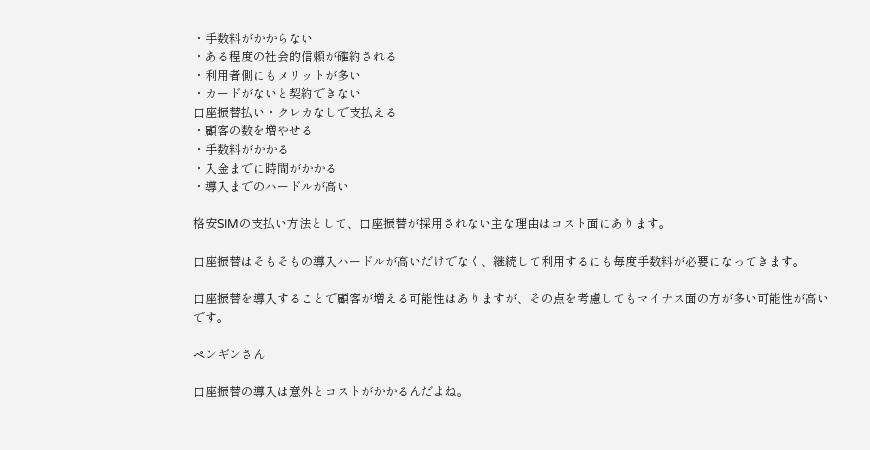・手数料がかからない
・ある程度の社会的信頼が確約される
・利用者側にもメリットが多い
・カードがないと契約できない
口座振替払い・クレカなしで支払える
・顧客の数を増やせる
・手数料がかかる
・入金までに時間がかかる
・導入までのハードルが高い

格安SIMの支払い方法として、口座振替が採用されない主な理由はコスト面にあります。

口座振替はそもそもの導入ハードルが高いだけでなく、継続して利用するにも毎度手数料が必要になってきます。

口座振替を導入することで顧客が増える可能性はありますが、その点を考慮してもマイナス面の方が多い可能性が高いです。

ペンギンさん

口座振替の導入は意外とコストがかかるんだよね。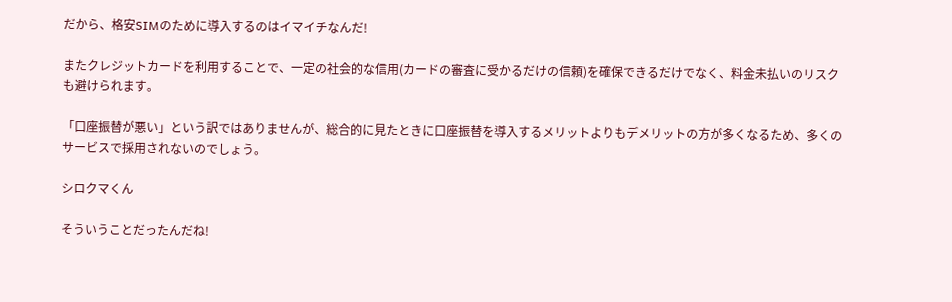だから、格安SIMのために導入するのはイマイチなんだ!

またクレジットカードを利用することで、一定の社会的な信用(カードの審査に受かるだけの信頼)を確保できるだけでなく、料金未払いのリスクも避けられます。

「口座振替が悪い」という訳ではありませんが、総合的に見たときに口座振替を導入するメリットよりもデメリットの方が多くなるため、多くのサービスで採用されないのでしょう。

シロクマくん

そういうことだったんだね!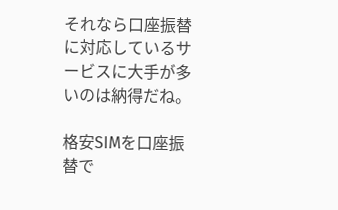それなら口座振替に対応しているサービスに大手が多いのは納得だね。

格安SIMを口座振替で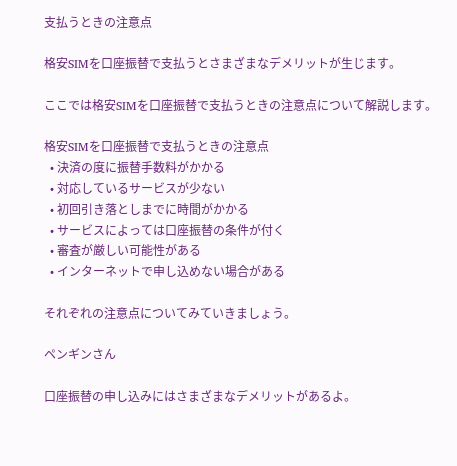支払うときの注意点

格安SIMを口座振替で支払うとさまざまなデメリットが生じます。

ここでは格安SIMを口座振替で支払うときの注意点について解説します。

格安SIMを口座振替で支払うときの注意点
  • 決済の度に振替手数料がかかる
  • 対応しているサービスが少ない
  • 初回引き落としまでに時間がかかる
  • サービスによっては口座振替の条件が付く
  • 審査が厳しい可能性がある
  • インターネットで申し込めない場合がある

それぞれの注意点についてみていきましょう。

ペンギンさん

口座振替の申し込みにはさまざまなデメリットがあるよ。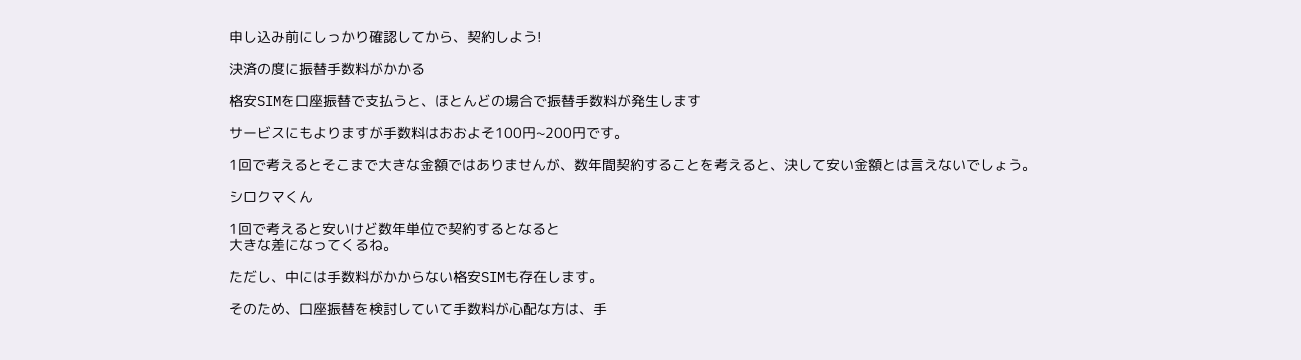申し込み前にしっかり確認してから、契約しよう!

決済の度に振替手数料がかかる

格安SIMを口座振替で支払うと、ほとんどの場合で振替手数料が発生します

サービスにもよりますが手数料はおおよそ100円~200円です。

1回で考えるとそこまで大きな金額ではありませんが、数年間契約することを考えると、決して安い金額とは言えないでしょう。

シロクマくん

1回で考えると安いけど数年単位で契約するとなると
大きな差になってくるね。

ただし、中には手数料がかからない格安SIMも存在します。

そのため、口座振替を検討していて手数料が心配な方は、手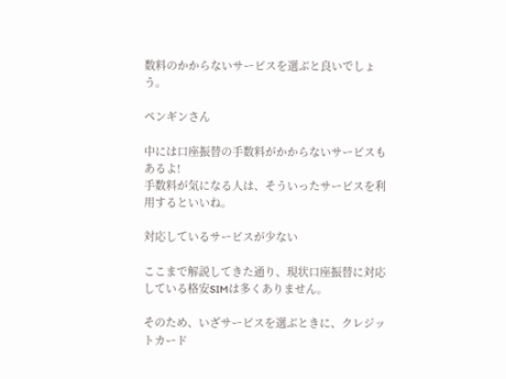数料のかからないサービスを選ぶと良いでしょう。

ペンギンさん

中には口座振替の手数料がかからないサービスもあるよ!
手数料が気になる人は、そういったサービスを利用するといいね。

対応しているサービスが少ない

ここまで解説してきた通り、現状口座振替に対応している格安SIMは多くありません。

そのため、いざサービスを選ぶときに、クレジットカード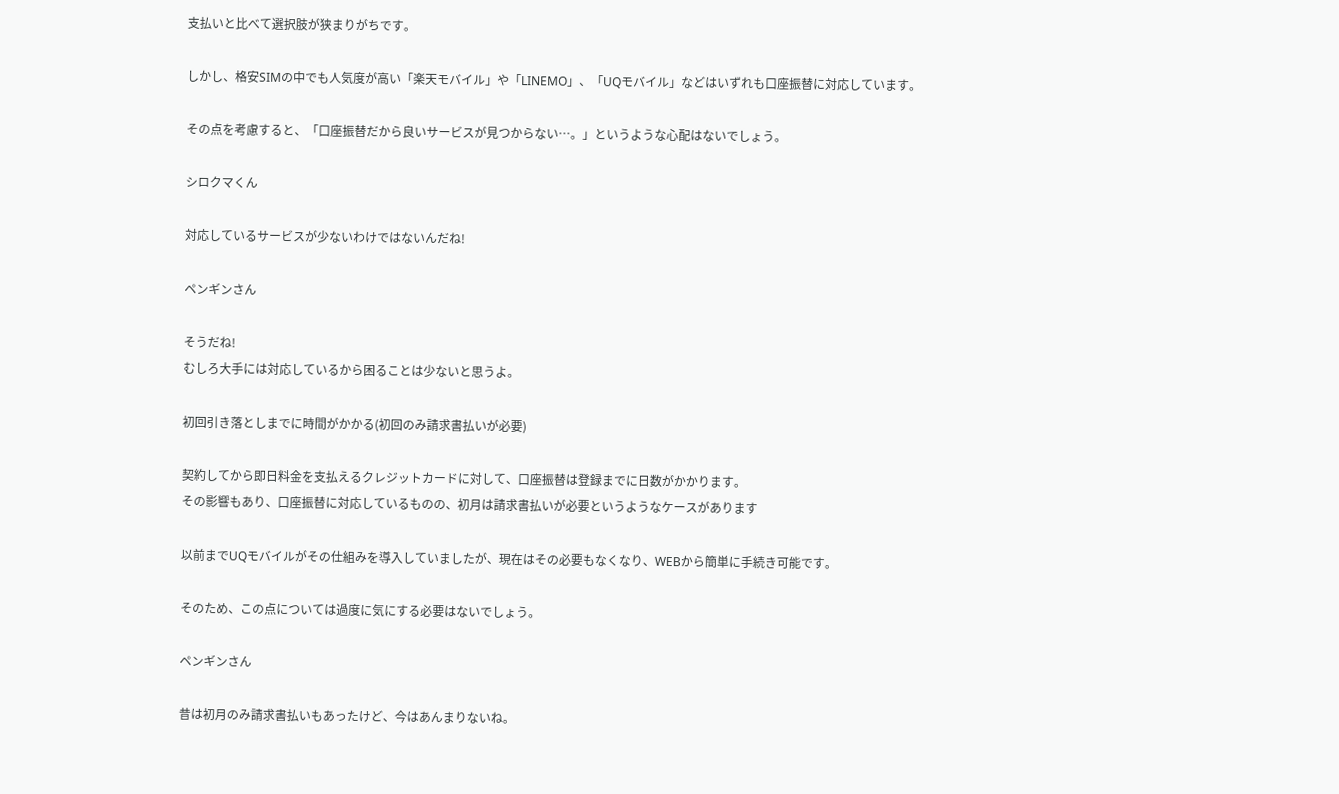支払いと比べて選択肢が狭まりがちです。

しかし、格安SIMの中でも人気度が高い「楽天モバイル」や「LINEMO」、「UQモバイル」などはいずれも口座振替に対応しています。

その点を考慮すると、「口座振替だから良いサービスが見つからない…。」というような心配はないでしょう。

シロクマくん

対応しているサービスが少ないわけではないんだね!

ペンギンさん

そうだね!
むしろ大手には対応しているから困ることは少ないと思うよ。

初回引き落としまでに時間がかかる(初回のみ請求書払いが必要)

契約してから即日料金を支払えるクレジットカードに対して、口座振替は登録までに日数がかかります。
その影響もあり、口座振替に対応しているものの、初月は請求書払いが必要というようなケースがあります

以前までUQモバイルがその仕組みを導入していましたが、現在はその必要もなくなり、WEBから簡単に手続き可能です。

そのため、この点については過度に気にする必要はないでしょう。

ペンギンさん

昔は初月のみ請求書払いもあったけど、今はあんまりないね。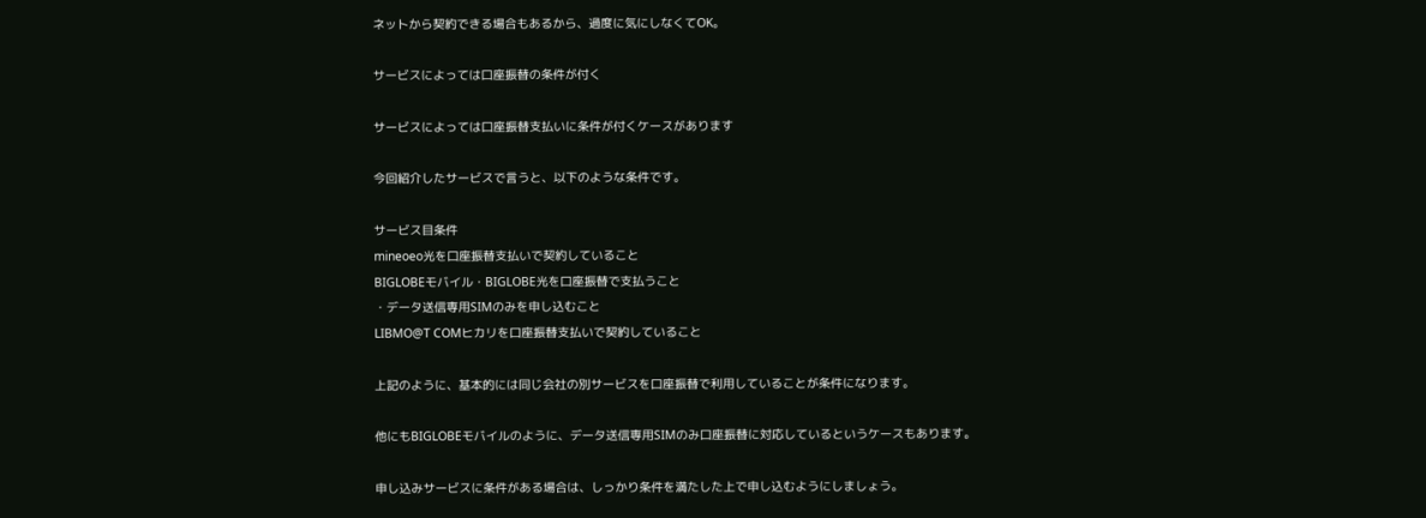ネットから契約できる場合もあるから、過度に気にしなくてOK。

サービスによっては口座振替の条件が付く

サービスによっては口座振替支払いに条件が付くケースがあります

今回紹介したサービスで言うと、以下のような条件です。

サービス目条件
mineoeo光を口座振替支払いで契約していること
BIGLOBEモバイル・BIGLOBE光を口座振替で支払うこと
・データ送信専用SIMのみを申し込むこと
LIBMO@T COMヒカリを口座振替支払いで契約していること

上記のように、基本的には同じ会社の別サービスを口座振替で利用していることが条件になります。

他にもBIGLOBEモバイルのように、データ送信専用SIMのみ口座振替に対応しているというケースもあります。

申し込みサービスに条件がある場合は、しっかり条件を満たした上で申し込むようにしましょう。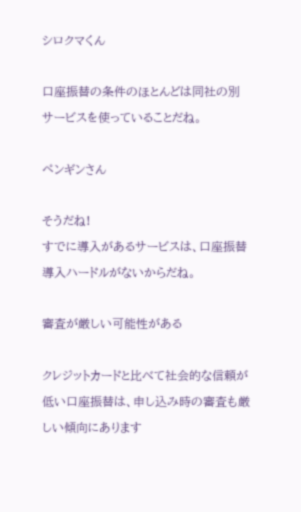シロクマくん

口座振替の条件のほとんどは同社の別サービスを使っていることだね。

ペンギンさん

そうだね!
すでに導入があるサービスは、口座振替導入ハードルがないからだね。

審査が厳しい可能性がある

クレジットカードと比べて社会的な信頼が低い口座振替は、申し込み時の審査も厳しい傾向にあります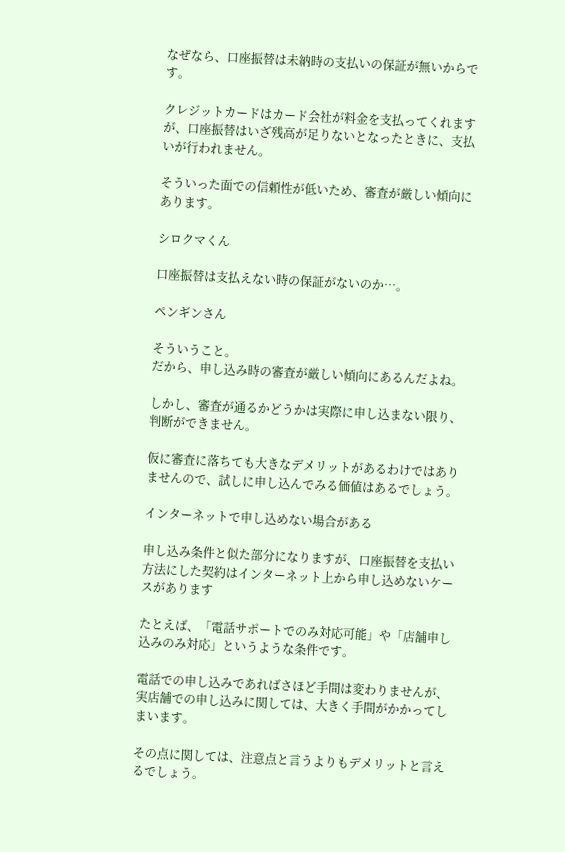なぜなら、口座振替は未納時の支払いの保証が無いからです。

クレジットカードはカード会社が料金を支払ってくれますが、口座振替はいざ残高が足りないとなったときに、支払いが行われません。

そういった面での信頼性が低いため、審査が厳しい傾向にあります。

シロクマくん

口座振替は支払えない時の保証がないのか…。

ペンギンさん

そういうこと。
だから、申し込み時の審査が厳しい傾向にあるんだよね。

しかし、審査が通るかどうかは実際に申し込まない限り、判断ができません。

仮に審査に落ちても大きなデメリットがあるわけではありませんので、試しに申し込んでみる価値はあるでしょう。

インターネットで申し込めない場合がある

申し込み条件と似た部分になりますが、口座振替を支払い方法にした契約はインターネット上から申し込めないケースがあります

たとえば、「電話サポートでのみ対応可能」や「店舗申し込みのみ対応」というような条件です。

電話での申し込みであればさほど手間は変わりませんが、実店舗での申し込みに関しては、大きく手間がかかってしまいます。

その点に関しては、注意点と言うよりもデメリットと言えるでしょう。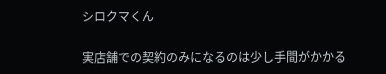シロクマくん

実店舗での契約のみになるのは少し手間がかかる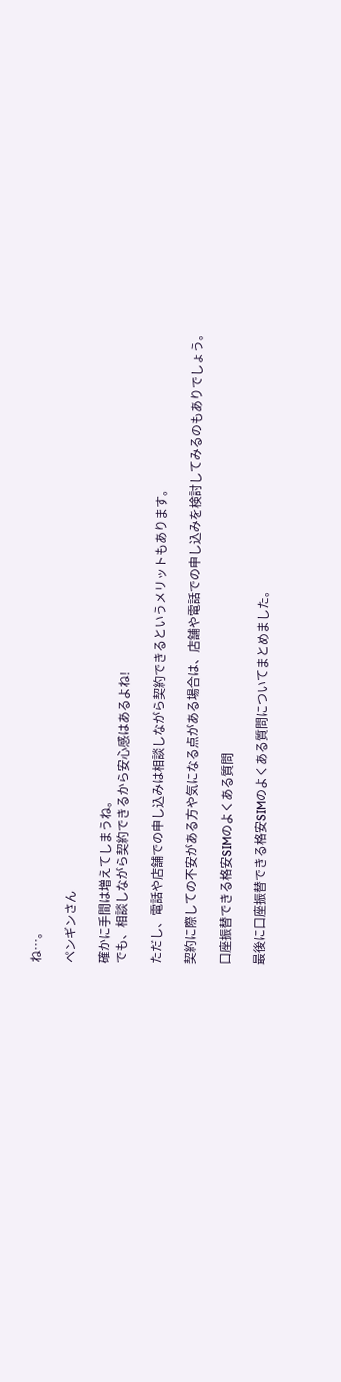ね…。

ペンギンさん

確かに手間は増えてしまうね。
でも、相談しながら契約できるから安心感はあるよね!

ただし、電話や店舗での申し込みは相談しながら契約できるというメリットもあります。

契約に際しての不安がある方や気になる点がある場合は、店舗や電話での申し込みを検討してみるのもありでしょう。

口座振替できる格安SIMのよくある質問

最後に口座振替できる格安SIMのよくある質問についてまとめました。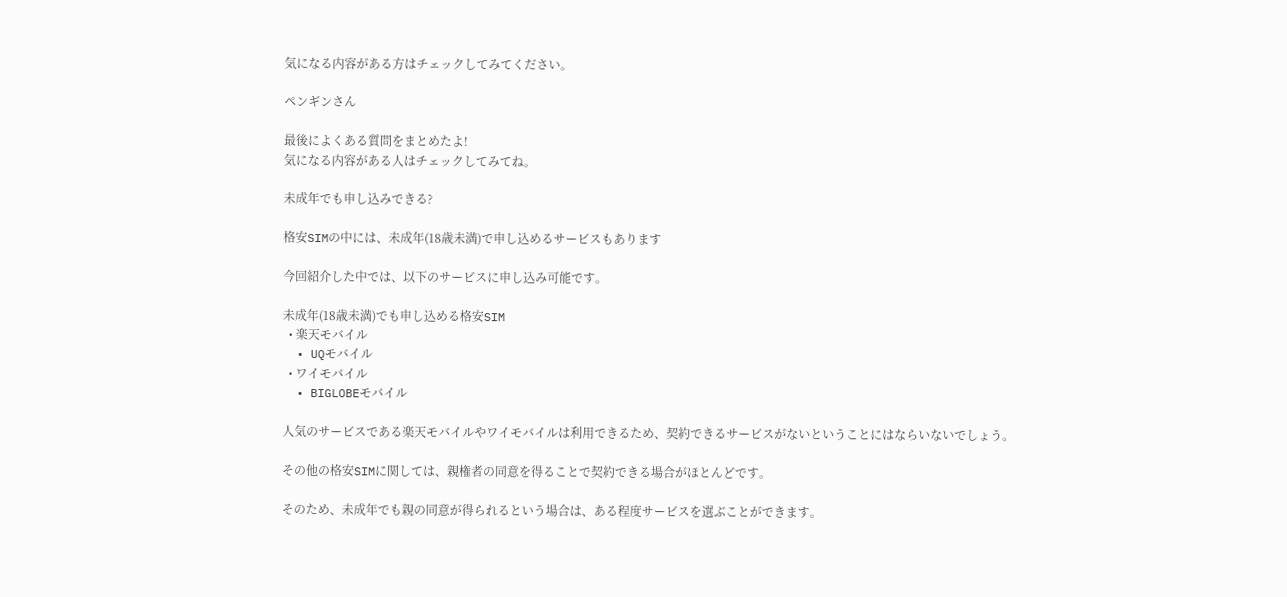気になる内容がある方はチェックしてみてください。

ペンギンさん

最後によくある質問をまとめたよ!
気になる内容がある人はチェックしてみてね。

未成年でも申し込みできる?

格安SIMの中には、未成年(18歳未満)で申し込めるサービスもあります

今回紹介した中では、以下のサービスに申し込み可能です。

未成年(18歳未満)でも申し込める格安SIM
  • 楽天モバイル
  • UQモバイル
  • ワイモバイル
  • BIGLOBEモバイル

人気のサービスである楽天モバイルやワイモバイルは利用できるため、契約できるサービスがないということにはならいないでしょう。

その他の格安SIMに関しては、親権者の同意を得ることで契約できる場合がほとんどです。

そのため、未成年でも親の同意が得られるという場合は、ある程度サービスを選ぶことができます。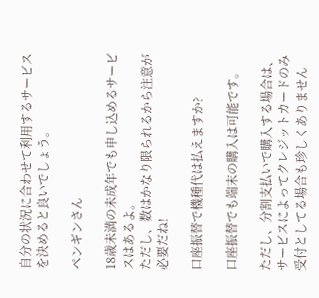自分の状況に合わせて利用するサービスを決めると良いでしょう。

ペンギンさん

18歳未満の未成年でも申し込めるサービスはあるよ。
ただし、数はかなり限られるから注意が必要だね!

口座振替で機種代は払えますか?

口座振替でも端末の購入は可能です。

ただし、分割支払いで購入する場合は、サービスによってクレジットカードのみ受付としてる場合も珍しくありません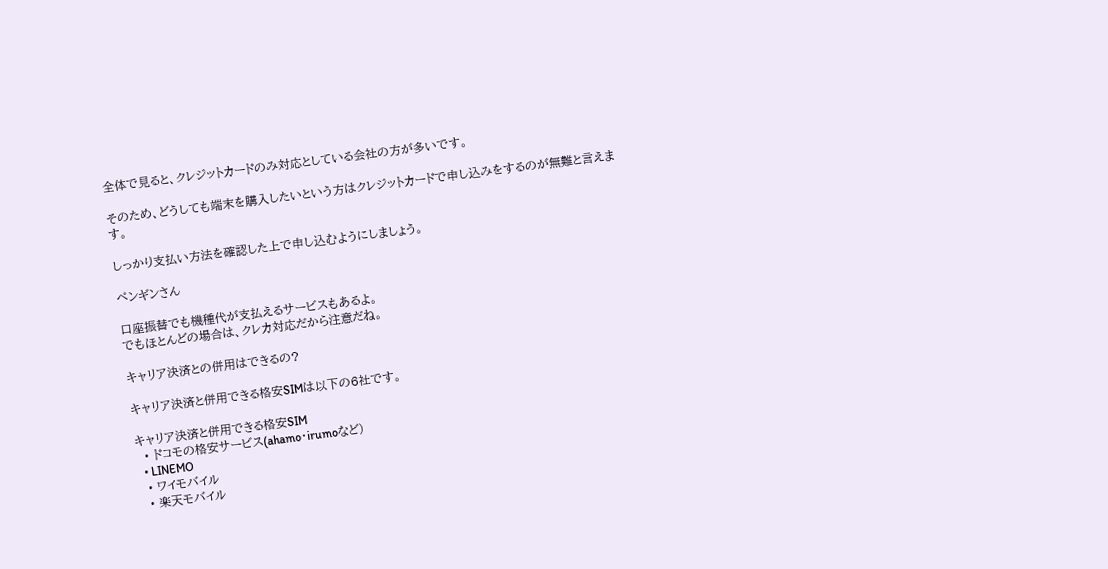全体で見ると、クレジットカードのみ対応としている会社の方が多いです。

そのため、どうしても端末を購入したいという方はクレジットカードで申し込みをするのが無難と言えます。

しっかり支払い方法を確認した上で申し込むようにしましょう。

ペンギンさん

口座振替でも機種代が支払えるサービスもあるよ。
でもほとんどの場合は、クレカ対応だから注意だね。

キャリア決済との併用はできるの?

キャリア決済と併用できる格安SIMは以下の6社です。

キャリア決済と併用できる格安SIM
  • ドコモの格安サービス(ahamo・irumoなど)
  • LINEMO
  • ワイモバイル
  • 楽天モバイル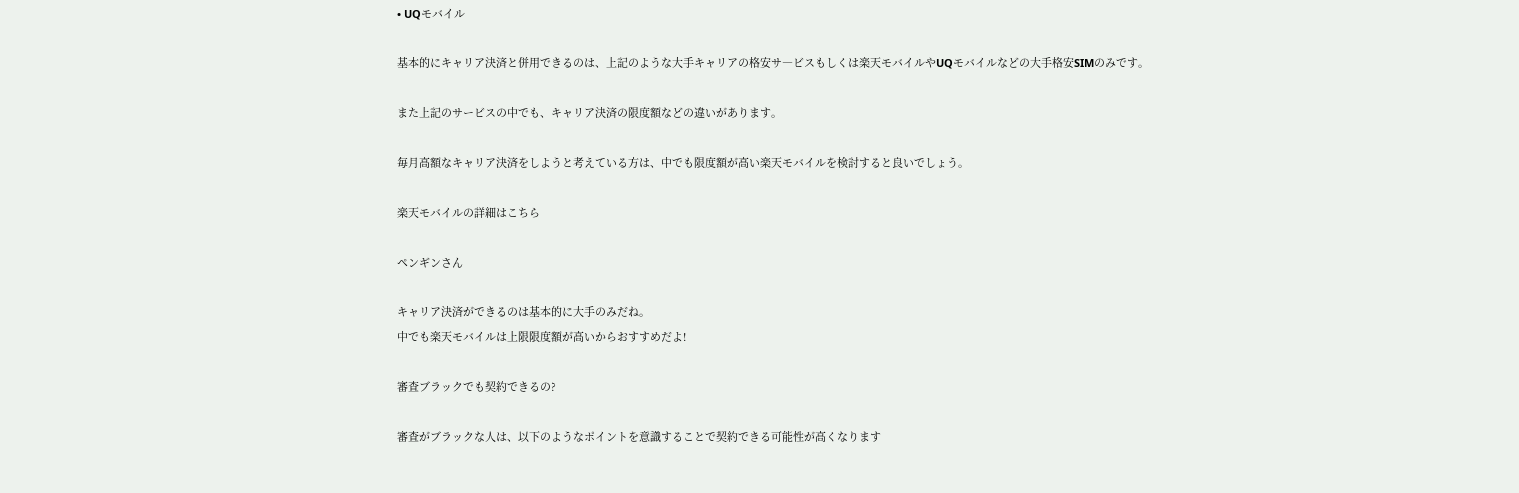• UQモバイル

基本的にキャリア決済と併用できるのは、上記のような大手キャリアの格安サ―ビスもしくは楽天モバイルやUQモバイルなどの大手格安SIMのみです。

また上記のサービスの中でも、キャリア決済の限度額などの違いがあります。

毎月高額なキャリア決済をしようと考えている方は、中でも限度額が高い楽天モバイルを検討すると良いでしょう。

楽天モバイルの詳細はこちら

ペンギンさん

キャリア決済ができるのは基本的に大手のみだね。
中でも楽天モバイルは上限限度額が高いからおすすめだよ!

審査ブラックでも契約できるの?

審査がブラックな人は、以下のようなポイントを意識することで契約できる可能性が高くなります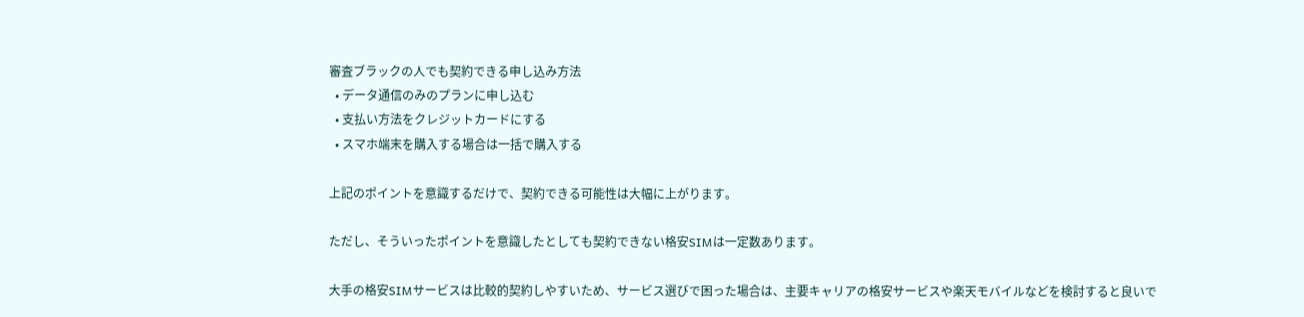審査ブラックの人でも契約できる申し込み方法
  • データ通信のみのプランに申し込む
  • 支払い方法をクレジットカードにする
  • スマホ端末を購入する場合は一括で購入する

上記のポイントを意識するだけで、契約できる可能性は大幅に上がります。

ただし、そういったポイントを意識したとしても契約できない格安SIMは一定数あります。

大手の格安SIMサービスは比較的契約しやすいため、サービス選びで困った場合は、主要キャリアの格安サービスや楽天モバイルなどを検討すると良いで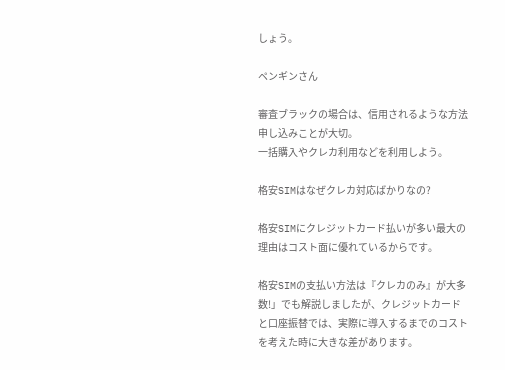しょう。

ペンギンさん

審査ブラックの場合は、信用されるような方法申し込みことが大切。
一括購入やクレカ利用などを利用しよう。

格安SIMはなぜクレカ対応ばかりなの?

格安SIMにクレジットカード払いが多い最大の理由はコスト面に優れているからです。

格安SIMの支払い方法は『クレカのみ』が大多数!」でも解説しましたが、クレジットカードと口座振替では、実際に導入するまでのコストを考えた時に大きな差があります。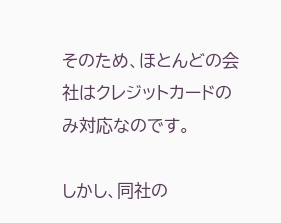そのため、ほとんどの会社はクレジットカードのみ対応なのです。

しかし、同社の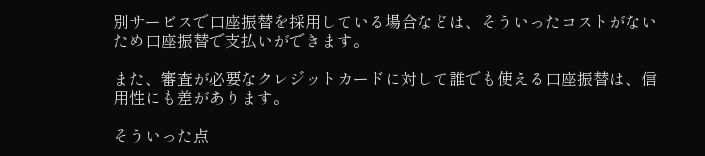別サービスで口座振替を採用している場合などは、そういったコストがないため口座振替で支払いができます。

また、審査が必要なクレジットカードに対して誰でも使える口座振替は、信用性にも差があります。

そういった点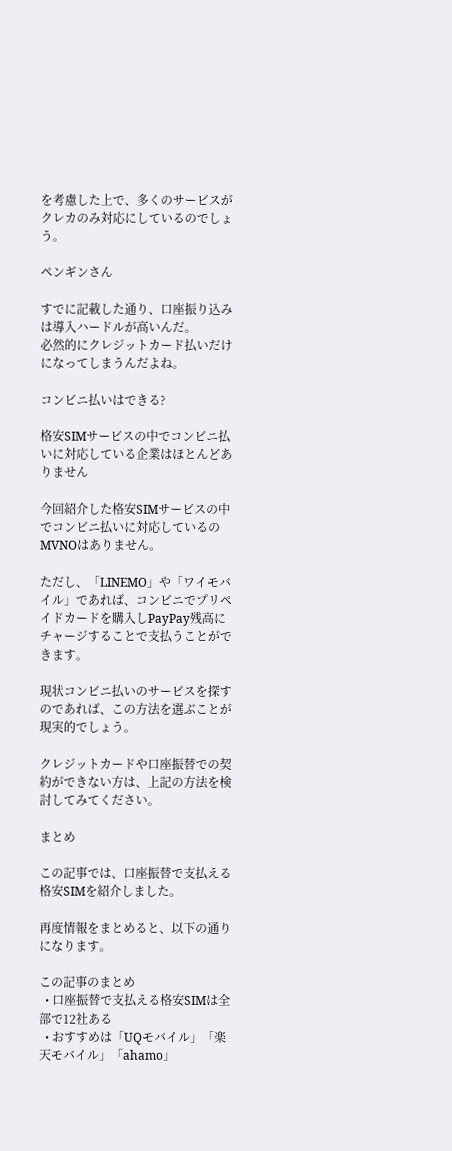を考慮した上で、多くのサービスがクレカのみ対応にしているのでしょう。

ペンギンさん

すでに記載した通り、口座振り込みは導入ハードルが高いんだ。
必然的にクレジットカード払いだけになってしまうんだよね。

コンビニ払いはできる?

格安SIMサービスの中でコンビニ払いに対応している企業はほとんどありません

今回紹介した格安SIMサービスの中でコンビニ払いに対応しているのMVNOはありません。

ただし、「LINEMO」や「ワイモバイル」であれば、コンビニでプリペイドカードを購入しPayPay残高にチャージすることで支払うことができます。

現状コンビニ払いのサービスを探すのであれば、この方法を選ぶことが現実的でしょう。

クレジットカードや口座振替での契約ができない方は、上記の方法を検討してみてください。

まとめ

この記事では、口座振替で支払える格安SIMを紹介しました。

再度情報をまとめると、以下の通りになります。

この記事のまとめ
  • 口座振替で支払える格安SIMは全部で12社ある
  • おすすめは「UQモバイル」「楽天モバイル」「ahamo」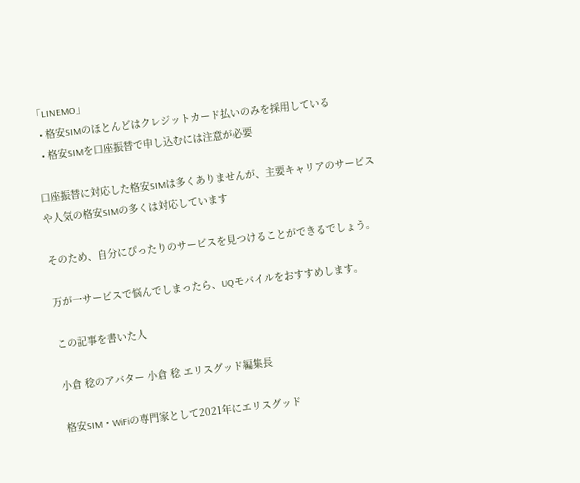「LINEMO」
  • 格安SIMのほとんどはクレジットカード払いのみを採用している
  • 格安SIMを口座振替で申し込むには注意が必要

口座振替に対応した格安SIMは多くありませんが、主要キャリアのサービスや人気の格安SIMの多くは対応しています

そのため、自分にぴったりのサービスを見つけることができるでしょう。

万が一サービスで悩んでしまったら、UQモバイルをおすすめします。

この記事を書いた人

小倉 稔のアバター 小倉 稔 エリスグッド編集長

格安SIM・WiFiの専門家として2021年にエリスグッド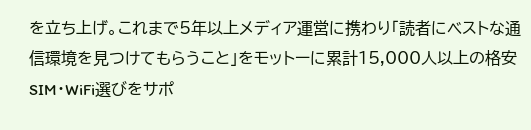を立ち上げ。これまで5年以上メディア運営に携わり「読者にベストな通信環境を見つけてもらうこと」をモットーに累計15,000人以上の格安SIM・WiFi選びをサポ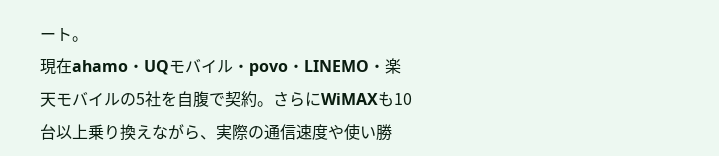ート。
現在ahamo・UQモバイル・povo・LINEMO・楽天モバイルの5社を自腹で契約。さらにWiMAXも10台以上乗り換えながら、実際の通信速度や使い勝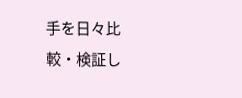手を日々比較・検証し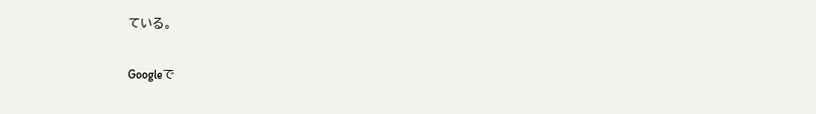ている。

Googleで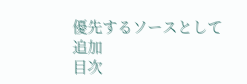優先するソースとして追加
目次